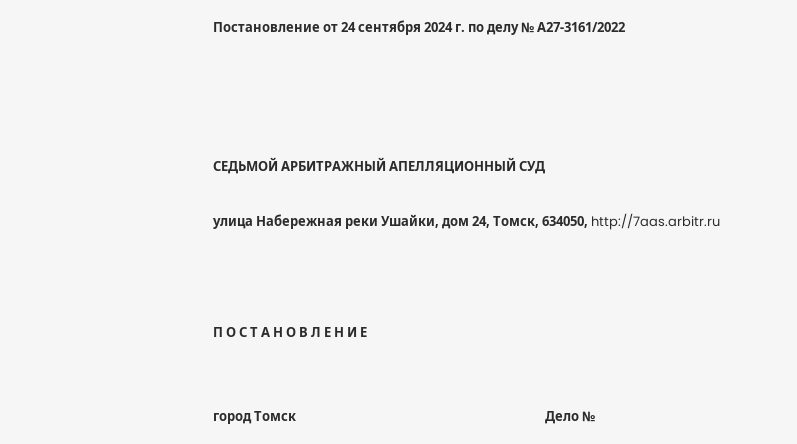Постановление от 24 сентября 2024 г. по делу № А27-3161/2022




СЕДЬМОЙ АРБИТРАЖНЫЙ АПЕЛЛЯЦИОННЫЙ СУД

улица Набережная реки Ушайки, дом 24, Томск, 634050, http://7aas.arbitr.ru



П О С Т А Н О В Л Е Н И Е


город Томск                                                                                   Дело №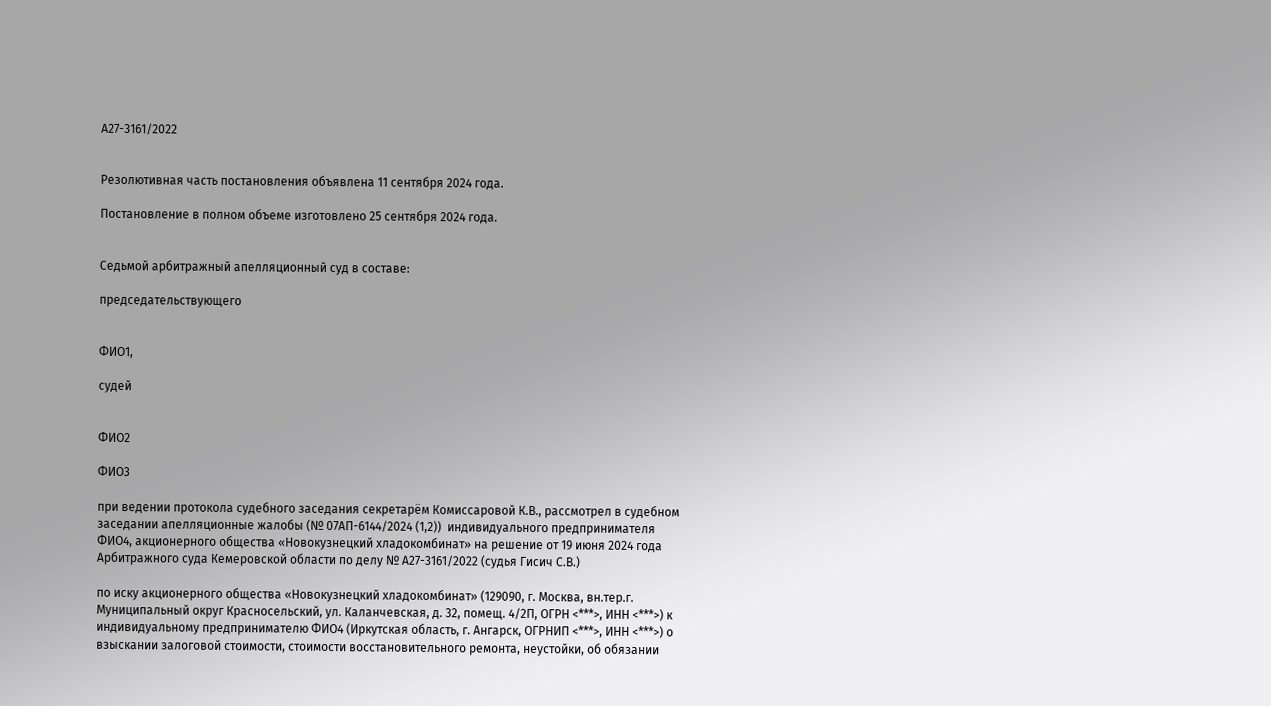А27-3161/2022


Резолютивная часть постановления объявлена 11 сентября 2024 года.

Постановление в полном объеме изготовлено 25 сентября 2024 года.


Седьмой арбитражный апелляционный суд в составе:

председательствующего


ФИО1,

судей


ФИО2

ФИО3

при ведении протокола судебного заседания секретарём Комиссаровой К.В., рассмотрел в судебном заседании апелляционные жалобы (№ 07АП-6144/2024 (1,2))  индивидуального предпринимателя ФИО4, акционерного общества «Новокузнецкий хладокомбинат» на решение от 19 июня 2024 года Арбитражного суда Кемеровской области по делу № А27-3161/2022 (судья Гисич С.В.)

по иску акционерного общества «Новокузнецкий хладокомбинат» (129090, г. Москва, вн.тер.г. Муниципальный округ Красносельский, ул. Каланчевская, д. 32, помещ. 4/2П, ОГРН <***>, ИНН <***>) к индивидуальному предпринимателю ФИО4 (Иркутская область, г. Ангарск, ОГРНИП <***>, ИНН <***>) о взыскании залоговой стоимости, стоимости восстановительного ремонта, неустойки, об обязании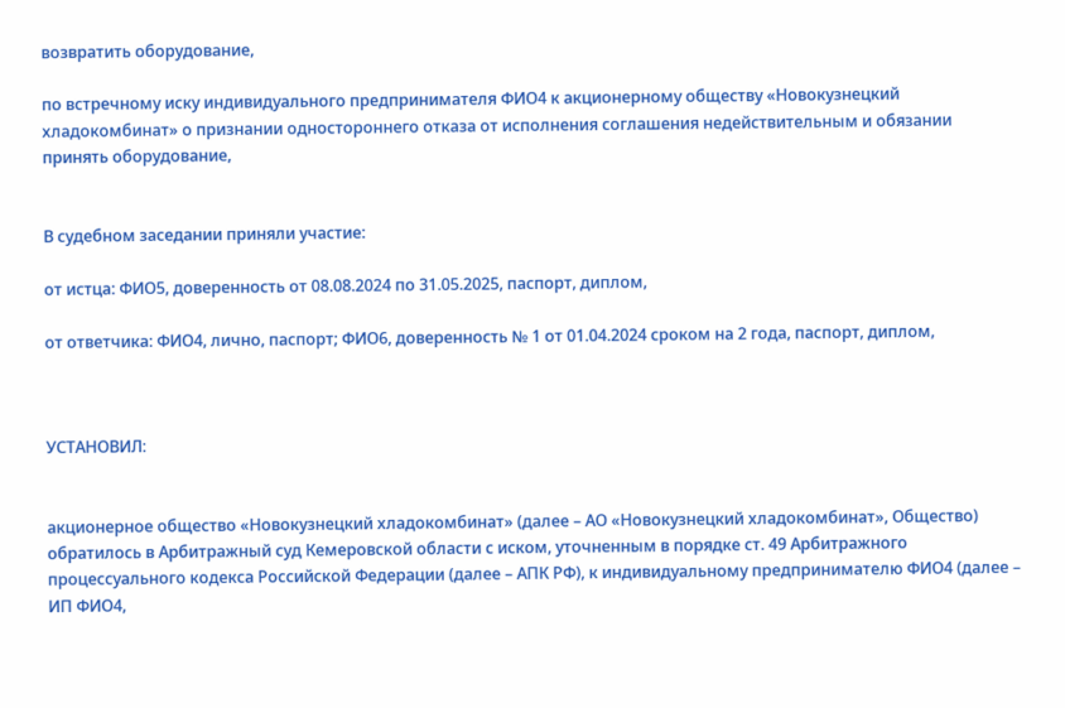возвратить оборудование,

по встречному иску индивидуального предпринимателя ФИО4 к акционерному обществу «Новокузнецкий хладокомбинат» о признании одностороннего отказа от исполнения соглашения недействительным и обязании принять оборудование,


В судебном заседании приняли участие:

от истца: ФИО5, доверенность от 08.08.2024 по 31.05.2025, паспорт, диплом,

от ответчика: ФИО4, лично, паспорт; ФИО6, доверенность № 1 от 01.04.2024 сроком на 2 года, паспорт, диплом,



УСТАНОВИЛ:


акционерное общество «Новокузнецкий хладокомбинат» (далее – АО «Новокузнецкий хладокомбинат», Общество) обратилось в Арбитражный суд Кемеровской области с иском, уточненным в порядке ст. 49 Арбитражного процессуального кодекса Российской Федерации (далее – АПК РФ), к индивидуальному предпринимателю ФИО4 (далее – ИП ФИО4,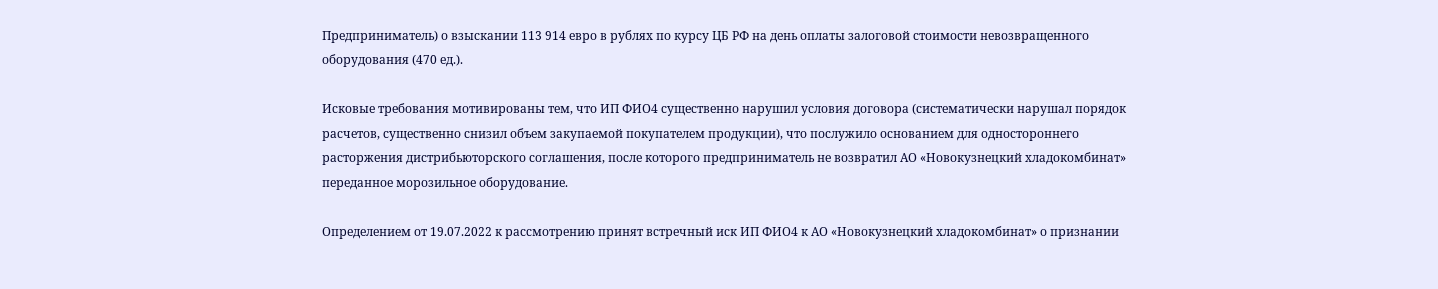Предприниматель) о взыскании 113 914 евро в рублях по курсу ЦБ РФ на день оплаты залоговой стоимости невозвращенного оборудования (470 ед.).

Исковые требования мотивированы тем, что ИП ФИО4 существенно нарушил условия договора (систематически нарушал порядок расчетов, существенно снизил объем закупаемой покупателем продукции), что послужило основанием для одностороннего расторжения дистрибьюторского соглашения, после которого предприниматель не возвратил АО «Новокузнецкий хладокомбинат» переданное морозильное оборудование.

Определением от 19.07.2022 к рассмотрению принят встречный иск ИП ФИО4 к АО «Новокузнецкий хладокомбинат» о признании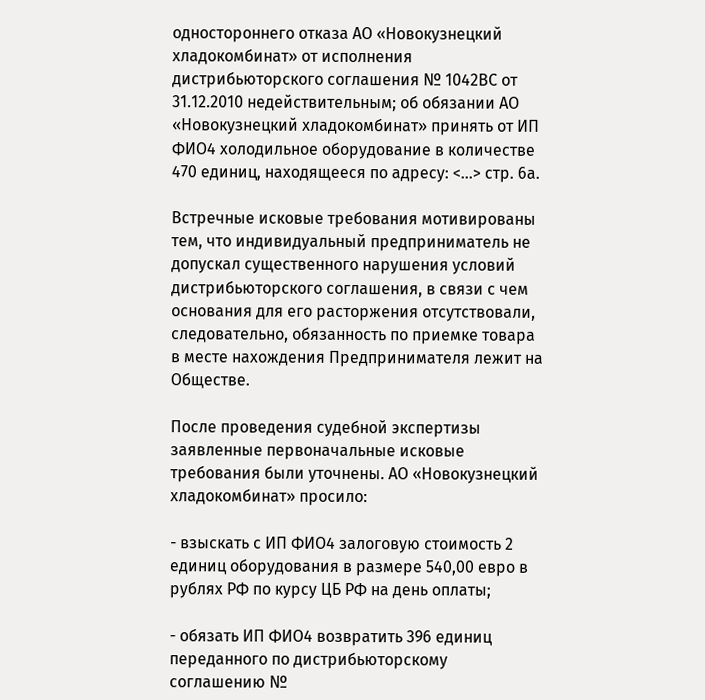одностороннего отказа АО «Новокузнецкий хладокомбинат» от исполнения дистрибьюторского соглашения № 1042ВС от 31.12.2010 недействительным; об обязании АО «Новокузнецкий хладокомбинат» принять от ИП ФИО4 холодильное оборудование в количестве 470 единиц, находящееся по адресу: <...> стр. 6а.

Встречные исковые требования мотивированы тем, что индивидуальный предприниматель не допускал существенного нарушения условий дистрибьюторского соглашения, в связи с чем основания для его расторжения отсутствовали, следовательно, обязанность по приемке товара в месте нахождения Предпринимателя лежит на Обществе.

После проведения судебной экспертизы заявленные первоначальные исковые требования были уточнены. АО «Новокузнецкий хладокомбинат» просило:

- взыскать с ИП ФИО4 залоговую стоимость 2 единиц оборудования в размере 540,00 евро в рублях РФ по курсу ЦБ РФ на день оплаты;

- обязать ИП ФИО4 возвратить 396 единиц переданного по дистрибьюторскому соглашению №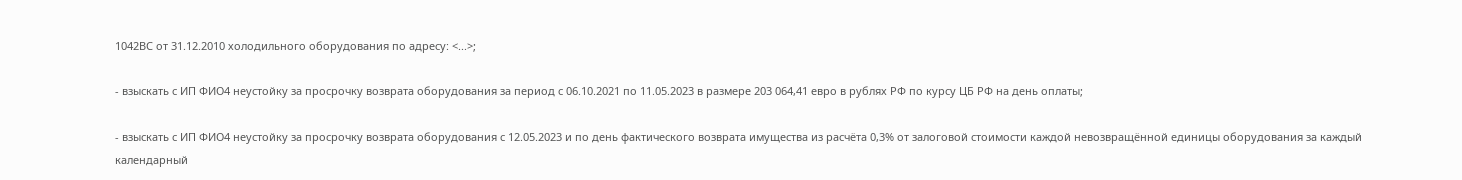1042ВС от 31.12.2010 холодильного оборудования по адресу: <...>;

- взыскать с ИП ФИО4 неустойку за просрочку возврата оборудования за период с 06.10.2021 по 11.05.2023 в размере 203 064,41 евро в рублях РФ по курсу ЦБ РФ на день оплаты;

- взыскать с ИП ФИО4 неустойку за просрочку возврата оборудования с 12.05.2023 и по день фактического возврата имущества из расчёта 0,3% от залоговой стоимости каждой невозвращённой единицы оборудования за каждый календарный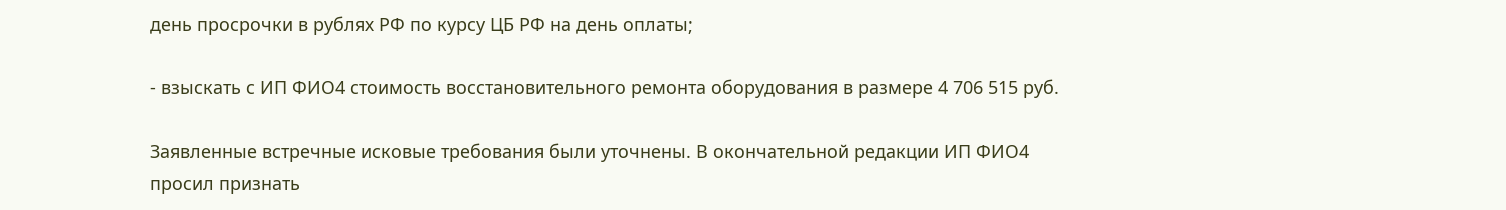день просрочки в рублях РФ по курсу ЦБ РФ на день оплаты;

- взыскать с ИП ФИО4 стоимость восстановительного ремонта оборудования в размере 4 706 515 руб.

Заявленные встречные исковые требования были уточнены. В окончательной редакции ИП ФИО4 просил признать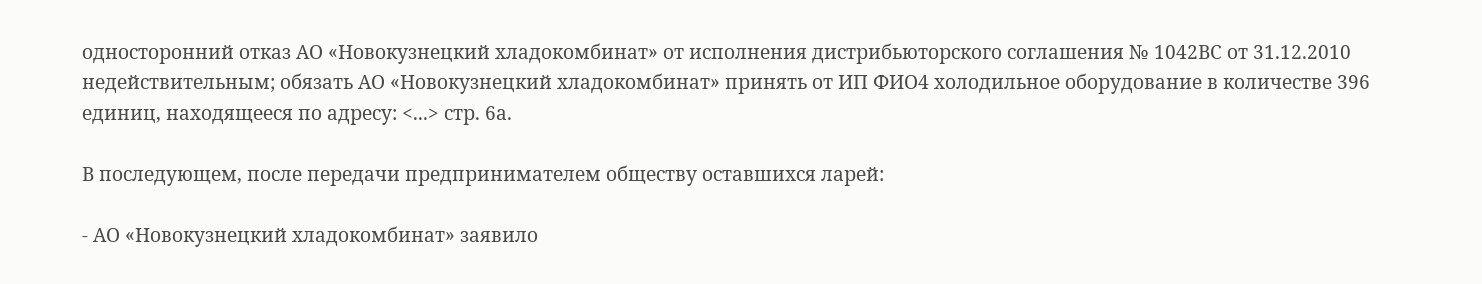односторонний отказ АО «Новокузнецкий хладокомбинат» от исполнения дистрибьюторского соглашения № 1042ВС от 31.12.2010 недействительным; обязать АО «Новокузнецкий хладокомбинат» принять от ИП ФИО4 холодильное оборудование в количестве 396 единиц, находящееся по адресу: <...> стр. 6а.

В последующем, после передачи предпринимателем обществу оставшихся ларей:

- АО «Новокузнецкий хладокомбинат» заявило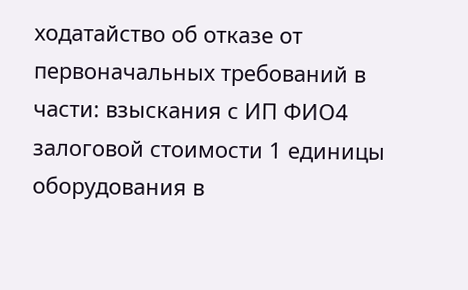ходатайство об отказе от первоначальных требований в части: взыскания с ИП ФИО4 залоговой стоимости 1 единицы оборудования в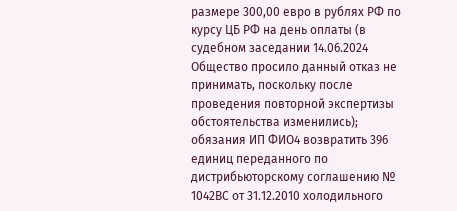размере 300,00 евро в рублях РФ по курсу ЦБ РФ на день оплаты (в судебном заседании 14.06.2024 Общество просило данный отказ не принимать, поскольку после проведения повторной экспертизы обстоятельства изменились); обязания ИП ФИО4 возвратить 396 единиц переданного по дистрибьюторскому соглашению № 1042ВС от 31.12.2010 холодильного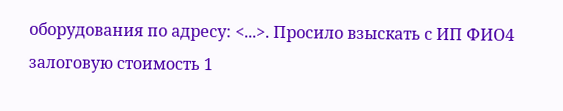оборудования по адресу: <...>. Просило взыскать с ИП ФИО4 залоговую стоимость 1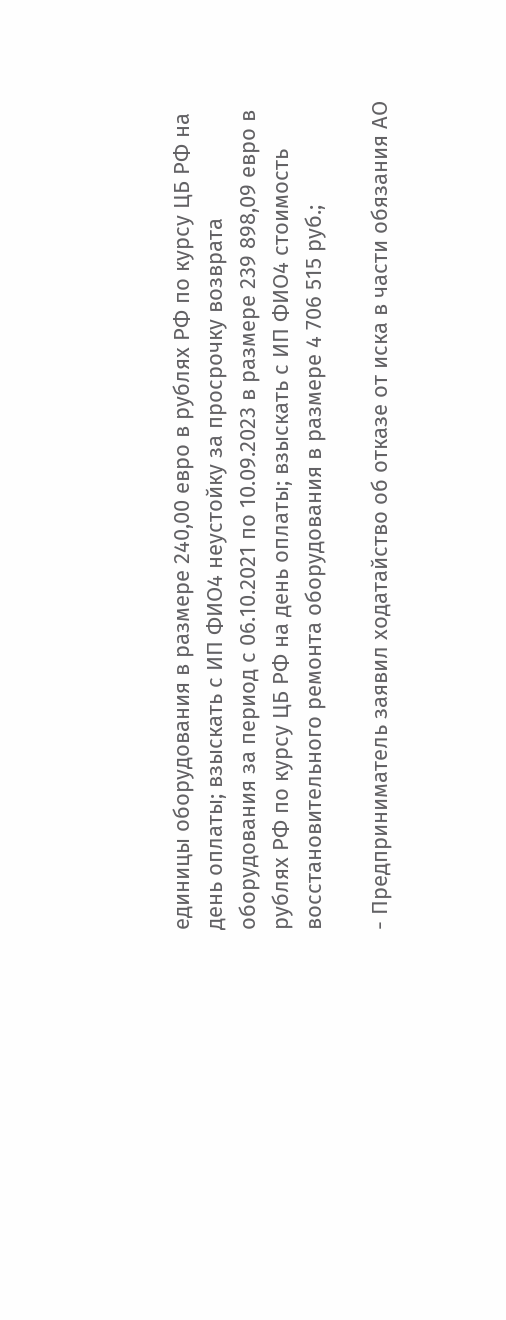единицы оборудования в размере 240,00 евро в рублях РФ по курсу ЦБ РФ на день оплаты; взыскать с ИП ФИО4 неустойку за просрочку возврата оборудования за период с 06.10.2021 по 10.09.2023 в размере 239 898,09 евро в рублях РФ по курсу ЦБ РФ на день оплаты; взыскать с ИП ФИО4 стоимость восстановительного ремонта оборудования в размере 4 706 515 руб.;

- Предприниматель заявил ходатайство об отказе от иска в части обязания АО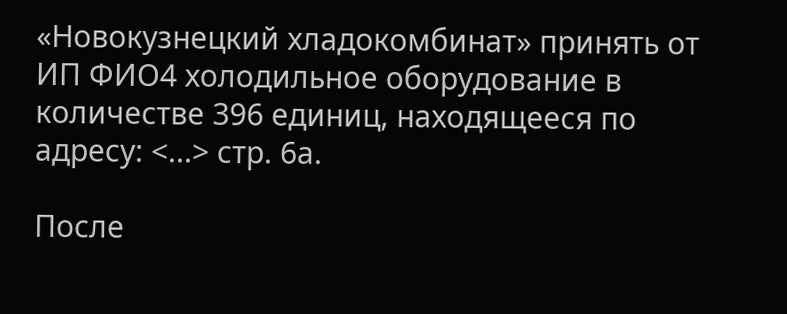«Новокузнецкий хладокомбинат» принять от ИП ФИО4 холодильное оборудование в количестве 396 единиц, находящееся по адресу: <...> стр. 6а.

После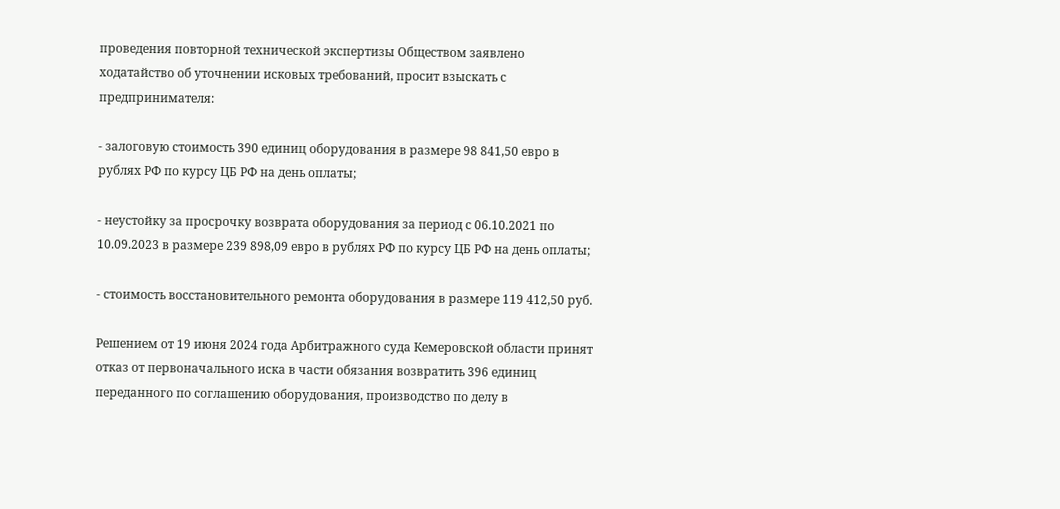проведения повторной технической экспертизы Обществом заявлено ходатайство об уточнении исковых требований, просит взыскать с предпринимателя:

- залоговую стоимость 390 единиц оборудования в размере 98 841,50 евро в рублях РФ по курсу ЦБ РФ на день оплаты;

- неустойку за просрочку возврата оборудования за период с 06.10.2021 по 10.09.2023 в размере 239 898,09 евро в рублях РФ по курсу ЦБ РФ на день оплаты;

- стоимость восстановительного ремонта оборудования в размере 119 412,50 руб.

Решением от 19 июня 2024 года Арбитражного суда Кемеровской области принят отказ от первоначального иска в части обязания возвратить 396 единиц переданного по соглашению оборудования, производство по делу в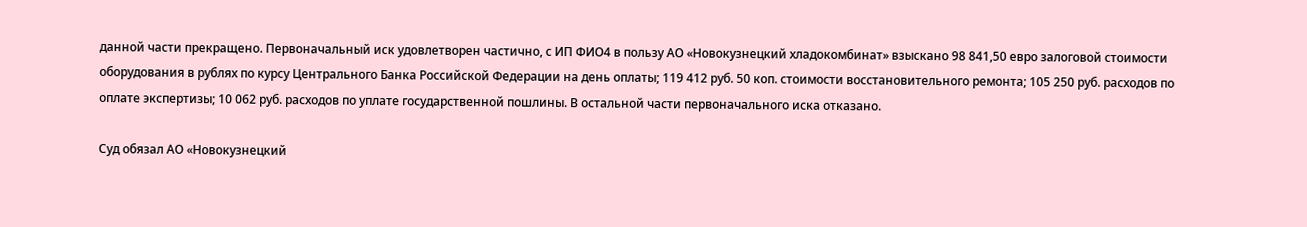данной части прекращено. Первоначальный иск удовлетворен частично, с ИП ФИО4 в пользу АО «Новокузнецкий хладокомбинат» взыскано 98 841,50 евро залоговой стоимости оборудования в рублях по курсу Центрального Банка Российской Федерации на день оплаты; 119 412 руб. 50 коп. стоимости восстановительного ремонта; 105 250 руб. расходов по оплате экспертизы; 10 062 руб. расходов по уплате государственной пошлины. В остальной части первоначального иска отказано.

Суд обязал АО «Новокузнецкий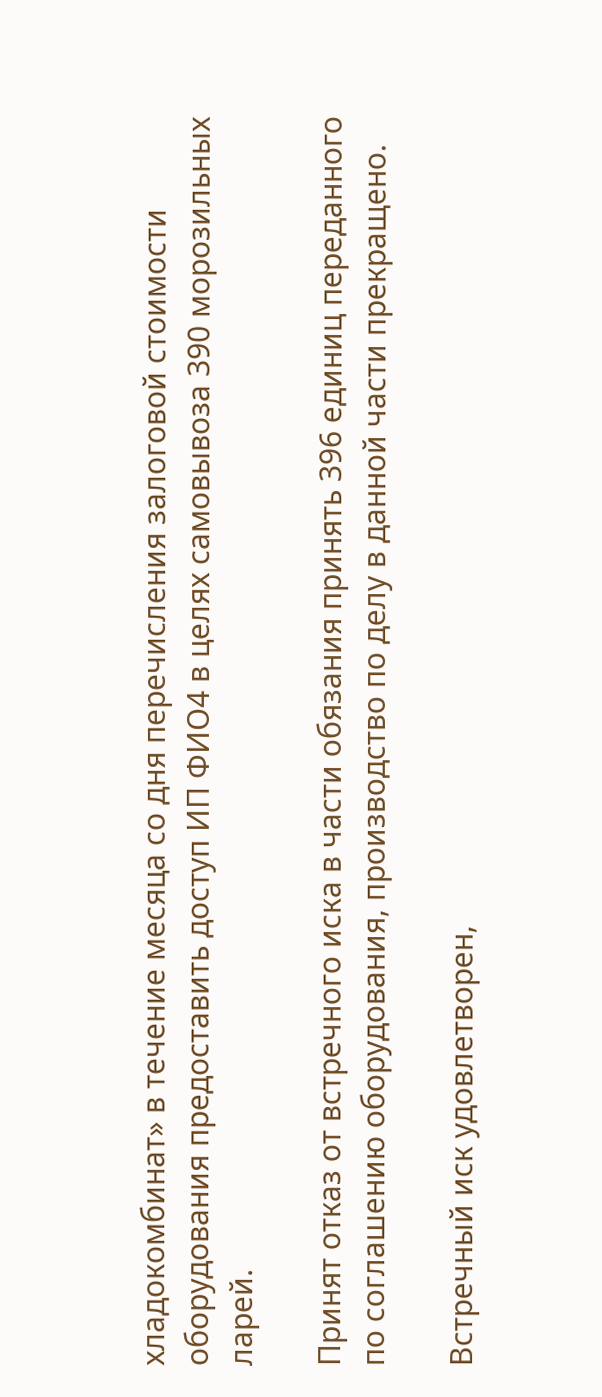хладокомбинат» в течение месяца со дня перечисления залоговой стоимости оборудования предоставить доступ ИП ФИО4 в целях самовывоза 390 морозильных ларей.

Принят отказ от встречного иска в части обязания принять 396 единиц переданного по соглашению оборудования, производство по делу в данной части прекращено.

Встречный иск удовлетворен,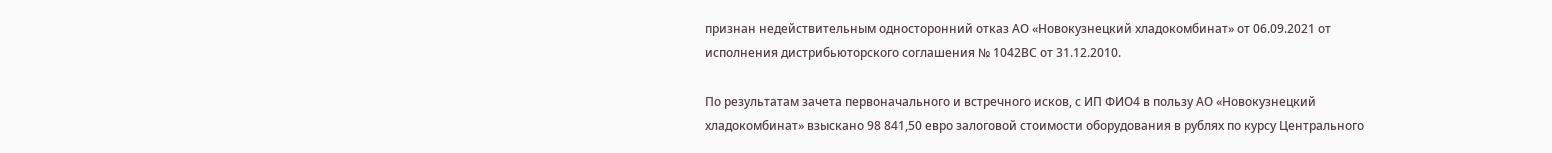признан недействительным односторонний отказ АО «Новокузнецкий хладокомбинат» от 06.09.2021 от исполнения дистрибьюторского соглашения № 1042ВС от 31.12.2010.

По результатам зачета первоначального и встречного исков, с ИП ФИО4 в пользу АО «Новокузнецкий хладокомбинат» взыскано 98 841,50 евро залоговой стоимости оборудования в рублях по курсу Центрального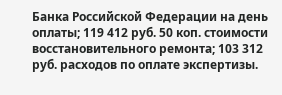Банка Российской Федерации на день оплаты; 119 412 руб. 50 коп. стоимости восстановительного ремонта; 103 312 руб. расходов по оплате экспертизы.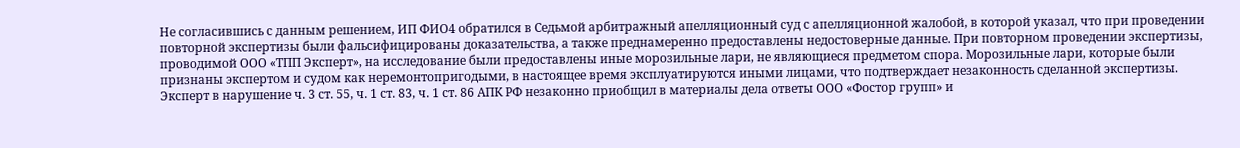Не согласившись с данным решением, ИП ФИО4 обратился в Седьмой арбитражный апелляционный суд с апелляционной жалобой, в которой указал, что при проведении повторной экспертизы были фальсифицированы доказательства, а также преднамеренно предоставлены недостоверные данные. При повторном проведении экспертизы, проводимой ООО «ТПП Эксперт», на исследование были предоставлены иные морозильные лари, не являющиеся предметом спора. Морозильные лари, которые были признаны экспертом и судом как неремонтопригодыми, в настоящее время эксплуатируются иными лицами, что подтверждает незаконность сделанной экспертизы. Эксперт в нарушение ч. 3 ст. 55, ч. 1 ст. 83, ч. 1 ст. 86 АПК РФ незаконно приобщил в материалы дела ответы ООО «Фостор групп» и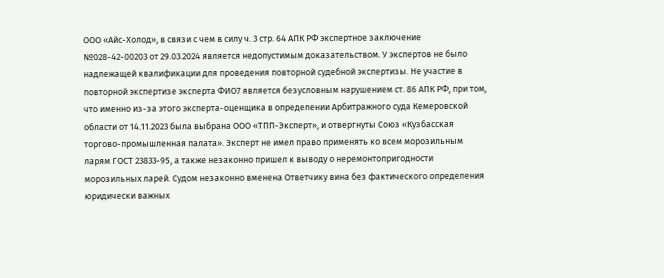ООО «Айс-Холод», в связи с чем в силу ч. 3 стр. 64 АПК РФ экспертное заключение №028-42-00203 от 29.03.2024 является недопустимым доказательством. У экспертов не было надлежащей квалификации для проведения повторной судебной экспертизы. Не участие в повторной экспертизе эксперта ФИО7 является безусловным нарушением ст. 86 АПК РФ, при том, что именно из-за этого эксперта-оценщика в определении Арбитражного суда Кемеровской области от 14.11.2023 была выбрана ООО «ТПП-Эксперт», и отвергнуты Союз «Кузбасская торгово-промышленная палата». Эксперт не имел право применять ко всем морозильным ларям ГОСТ 23833-95, а также незаконно пришел к выводу о неремонтопригодности морозильных ларей. Судом незаконно вменена Ответчику вина без фактического определения юридически важных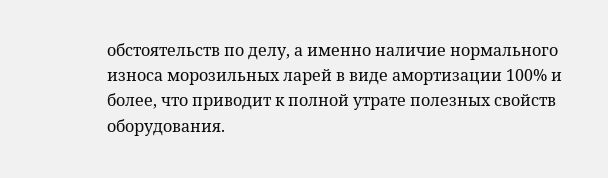обстоятельств по делу, а именно наличие нормального износа морозильных ларей в виде амортизации 100% и более, что приводит к полной утрате полезных свойств оборудования.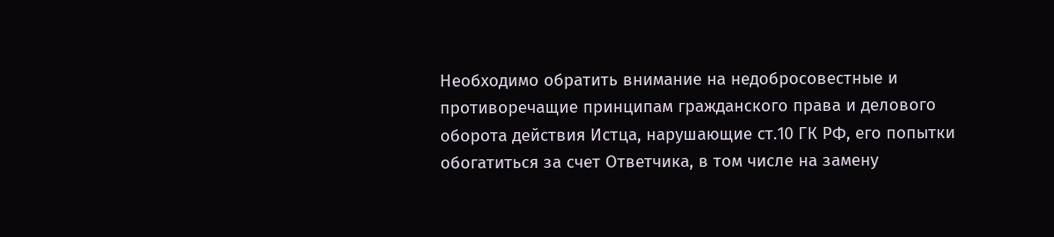Необходимо обратить внимание на недобросовестные и противоречащие принципам гражданского права и делового оборота действия Истца, нарушающие ст.10 ГК РФ, его попытки обогатиться за счет Ответчика, в том числе на замену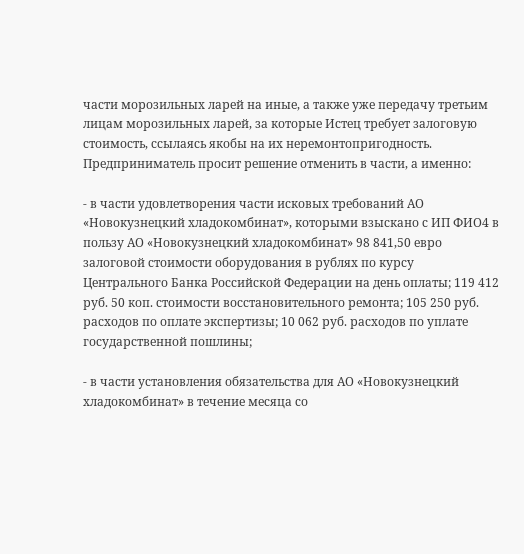части морозильных ларей на иные, а также уже передачу третьим лицам морозильных ларей, за которые Истец требует залоговую стоимость, ссылаясь якобы на их неремонтопригодность. Предприниматель просит решение отменить в части, а именно:

- в части удовлетворения части исковых требований АО «Новокузнецкий хладокомбинат», которыми взыскано с ИП ФИО4 в пользу АО «Новокузнецкий хладокомбинат» 98 841,50 евро залоговой стоимости оборудования в рублях по курсу Центрального Банка Российской Федерации на день оплаты; 119 412 руб. 50 коп. стоимости восстановительного ремонта; 105 250 руб. расходов по оплате экспертизы; 10 062 руб. расходов по уплате государственной пошлины;

- в части установления обязательства для АО «Новокузнецкий хладокомбинат» в течение месяца со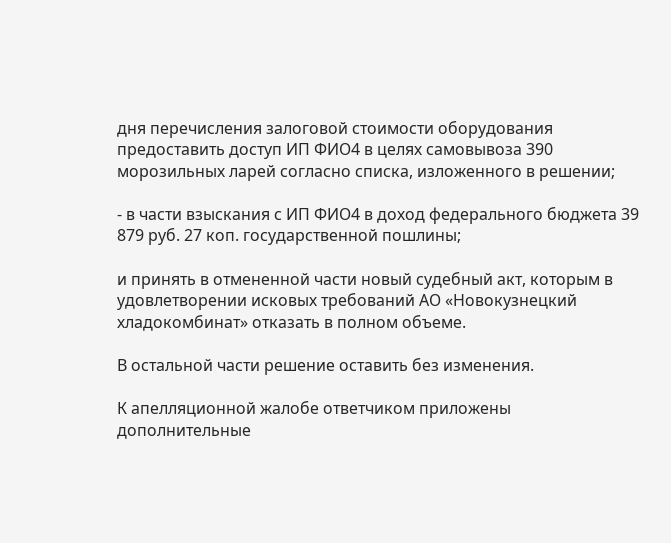дня перечисления залоговой стоимости оборудования предоставить доступ ИП ФИО4 в целях самовывоза 390 морозильных ларей согласно списка, изложенного в решении;

- в части взыскания с ИП ФИО4 в доход федерального бюджета 39 879 руб. 27 коп. государственной пошлины;

и принять в отмененной части новый судебный акт, которым в удовлетворении исковых требований АО «Новокузнецкий хладокомбинат» отказать в полном объеме.

В остальной части решение оставить без изменения.

К апелляционной жалобе ответчиком приложены дополнительные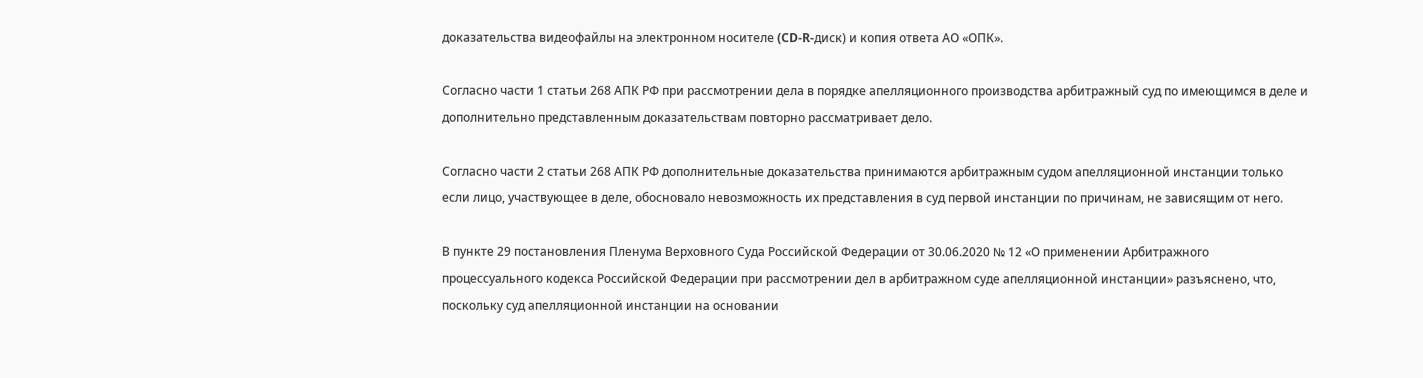доказательства видеофайлы на электронном носителе (CD-R-диск) и копия ответа АО «ОПК».

Согласно части 1 статьи 268 АПК РФ при рассмотрении дела в порядке апелляционного производства арбитражный суд по имеющимся в деле и дополнительно представленным доказательствам повторно рассматривает дело.

Согласно части 2 статьи 268 АПК РФ дополнительные доказательства принимаются арбитражным судом апелляционной инстанции только если лицо, участвующее в деле, обосновало невозможность их представления в суд первой инстанции по причинам, не зависящим от него.

В пункте 29 постановления Пленума Верховного Суда Российской Федерации от 30.06.2020 № 12 «О применении Арбитражного процессуального кодекса Российской Федерации при рассмотрении дел в арбитражном суде апелляционной инстанции» разъяснено, что, поскольку суд апелляционной инстанции на основании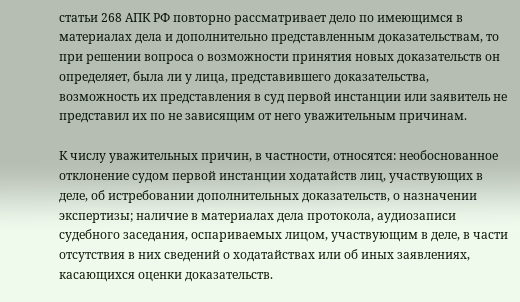статьи 268 АПК РФ повторно рассматривает дело по имеющимся в материалах дела и дополнительно представленным доказательствам, то при решении вопроса о возможности принятия новых доказательств он определяет, была ли у лица, представившего доказательства, возможность их представления в суд первой инстанции или заявитель не представил их по не зависящим от него уважительным причинам.

К числу уважительных причин, в частности, относятся: необоснованное отклонение судом первой инстанции ходатайств лиц, участвующих в деле, об истребовании дополнительных доказательств, о назначении экспертизы; наличие в материалах дела протокола, аудиозаписи судебного заседания, оспариваемых лицом, участвующим в деле, в части отсутствия в них сведений о ходатайствах или об иных заявлениях, касающихся оценки доказательств.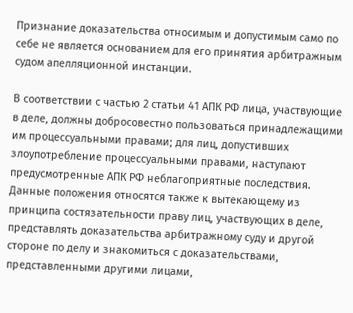Признание доказательства относимым и допустимым само по себе не является основанием для его принятия арбитражным судом апелляционной инстанции.

В соответствии с частью 2 статьи 41 АПК РФ лица, участвующие в деле, должны добросовестно пользоваться принадлежащими им процессуальными правами; для лиц, допустивших злоупотребление процессуальными правами, наступают предусмотренные АПК РФ неблагоприятные последствия. Данные положения относятся также к вытекающему из принципа состязательности праву лиц, участвующих в деле, представлять доказательства арбитражному суду и другой стороне по делу и знакомиться с доказательствами, представленными другими лицами,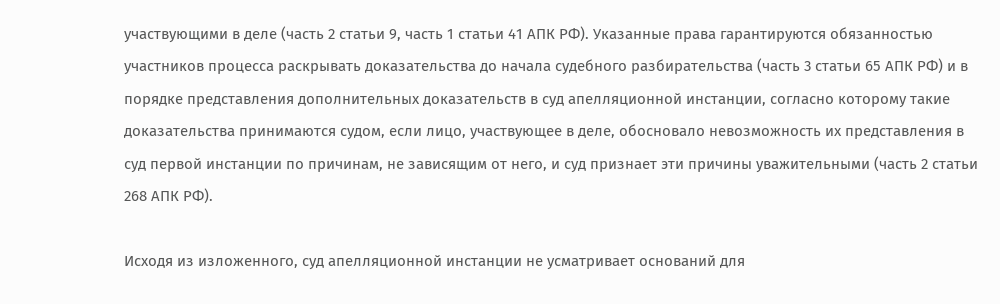участвующими в деле (часть 2 статьи 9, часть 1 статьи 41 АПК РФ). Указанные права гарантируются обязанностью участников процесса раскрывать доказательства до начала судебного разбирательства (часть 3 статьи 65 АПК РФ) и в порядке представления дополнительных доказательств в суд апелляционной инстанции, согласно которому такие доказательства принимаются судом, если лицо, участвующее в деле, обосновало невозможность их представления в суд первой инстанции по причинам, не зависящим от него, и суд признает эти причины уважительными (часть 2 статьи 268 АПК РФ).

Исходя из изложенного, суд апелляционной инстанции не усматривает оснований для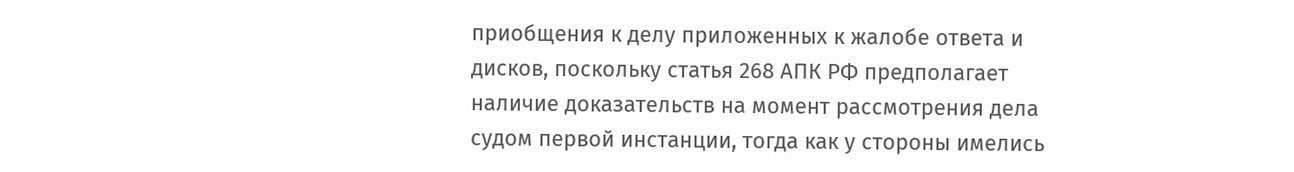приобщения к делу приложенных к жалобе ответа и дисков, поскольку статья 268 АПК РФ предполагает наличие доказательств на момент рассмотрения дела судом первой инстанции, тогда как у стороны имелись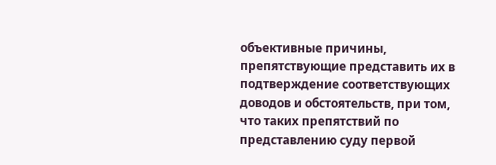объективные причины, препятствующие представить их в подтверждение соответствующих доводов и обстоятельств, при том, что таких препятствий по представлению суду первой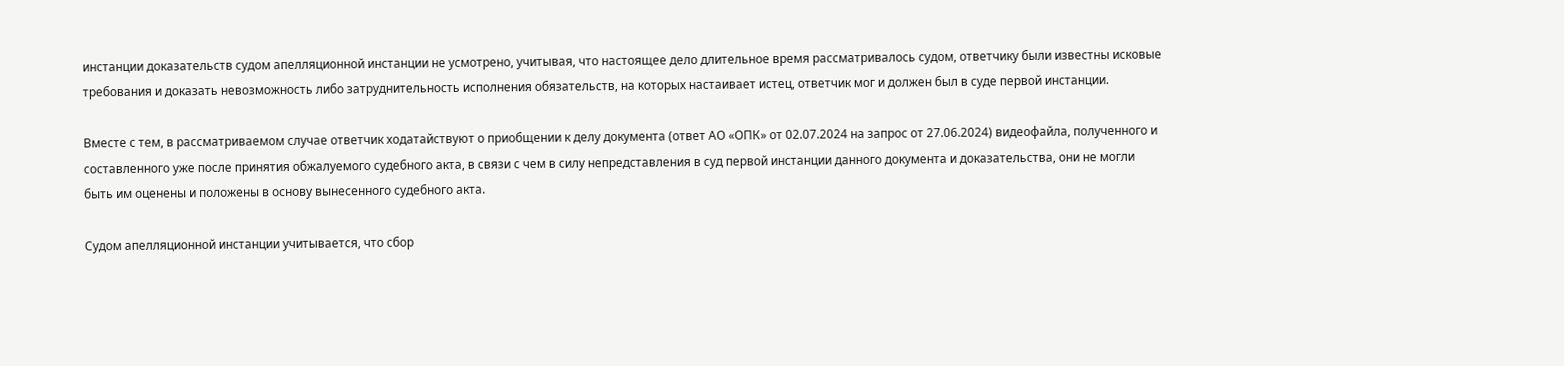инстанции доказательств судом апелляционной инстанции не усмотрено, учитывая, что настоящее дело длительное время рассматривалось судом, ответчику были известны исковые требования и доказать невозможность либо затруднительность исполнения обязательств, на которых настаивает истец, ответчик мог и должен был в суде первой инстанции.

Вместе с тем, в рассматриваемом случае ответчик ходатайствуют о приобщении к делу документа (ответ АО «ОПК» от 02.07.2024 на запрос от 27.06.2024) видеофайла, полученного и составленного уже после принятия обжалуемого судебного акта, в связи с чем в силу непредставления в суд первой инстанции данного документа и доказательства, они не могли быть им оценены и положены в основу вынесенного судебного акта.

Судом апелляционной инстанции учитывается, что сбор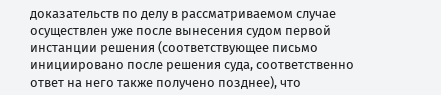доказательств по делу в рассматриваемом случае осуществлен уже после вынесения судом первой инстанции решения (соответствующее письмо инициировано после решения суда, соответственно ответ на него также получено позднее), что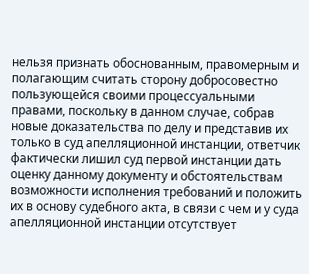нельзя признать обоснованным, правомерным и полагающим считать сторону добросовестно пользующейся своими процессуальными правами, поскольку в данном случае, собрав новые доказательства по делу и представив их только в суд апелляционной инстанции, ответчик фактически лишил суд первой инстанции дать оценку данному документу и обстоятельствам возможности исполнения требований и положить их в основу судебного акта, в связи с чем и у суда апелляционной инстанции отсутствует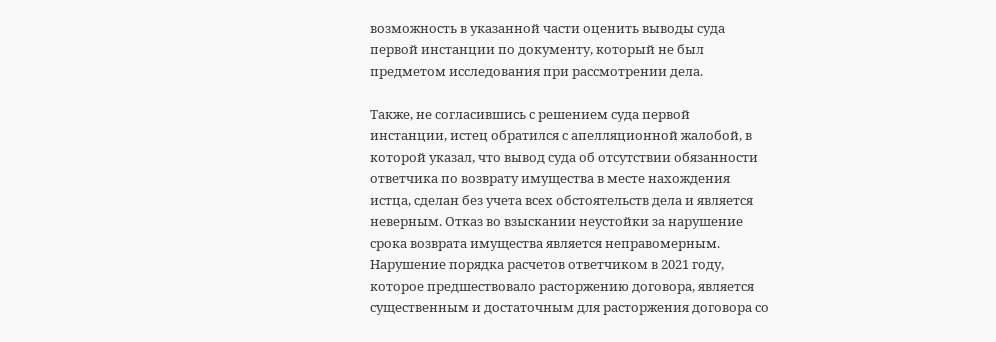возможность в указанной части оценить выводы суда первой инстанции по документу, который не был предметом исследования при рассмотрении дела.

Также, не согласившись с решением суда первой инстанции, истец обратился с апелляционной жалобой, в которой указал, что вывод суда об отсутствии обязанности ответчика по возврату имущества в месте нахождения истца, сделан без учета всех обстоятельств дела и является неверным. Отказ во взыскании неустойки за нарушение срока возврата имущества является неправомерным. Нарушение порядка расчетов ответчиком в 2021 году, которое предшествовало расторжению договора, является существенным и достаточным для расторжения договора со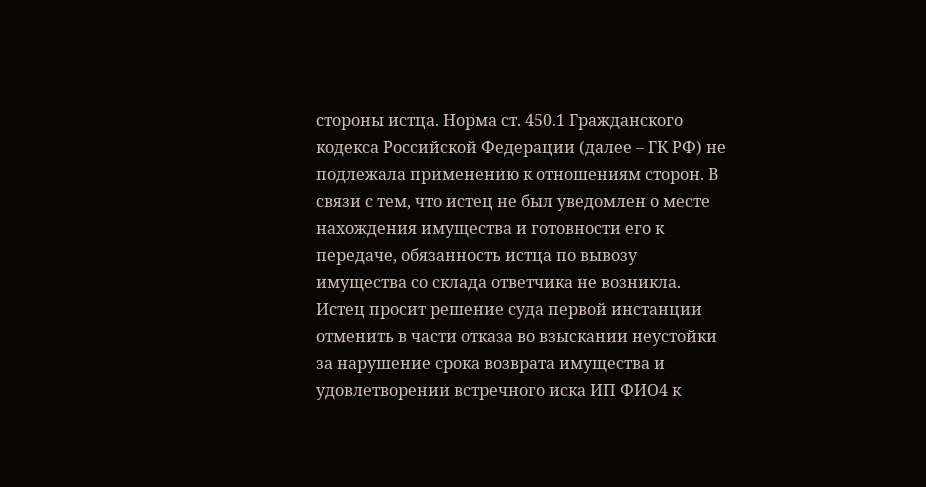стороны истца. Норма ст. 450.1 Гражданского кодекса Российской Федерации (далее – ГК РФ) не подлежала применению к отношениям сторон. В связи с тем, что истец не был уведомлен о месте нахождения имущества и готовности его к передаче, обязанность истца по вывозу имущества со склада ответчика не возникла. Истец просит решение суда первой инстанции отменить в части отказа во взыскании неустойки за нарушение срока возврата имущества и удовлетворении встречного иска ИП ФИО4 к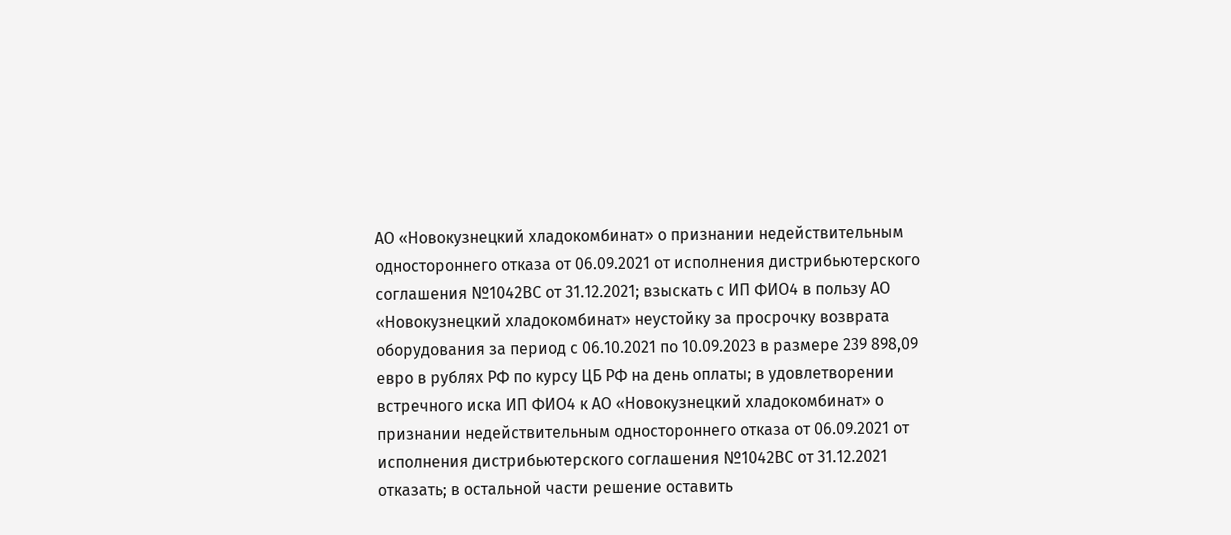АО «Новокузнецкий хладокомбинат» о признании недействительным одностороннего отказа от 06.09.2021 от исполнения дистрибьютерского соглашения №1042ВС от 31.12.2021; взыскать с ИП ФИО4 в пользу АО «Новокузнецкий хладокомбинат» неустойку за просрочку возврата оборудования за период с 06.10.2021 по 10.09.2023 в размере 239 898,09 евро в рублях РФ по курсу ЦБ РФ на день оплаты; в удовлетворении встречного иска ИП ФИО4 к АО «Новокузнецкий хладокомбинат» о признании недействительным одностороннего отказа от 06.09.2021 от исполнения дистрибьютерского соглашения №1042ВС от 31.12.2021 отказать; в остальной части решение оставить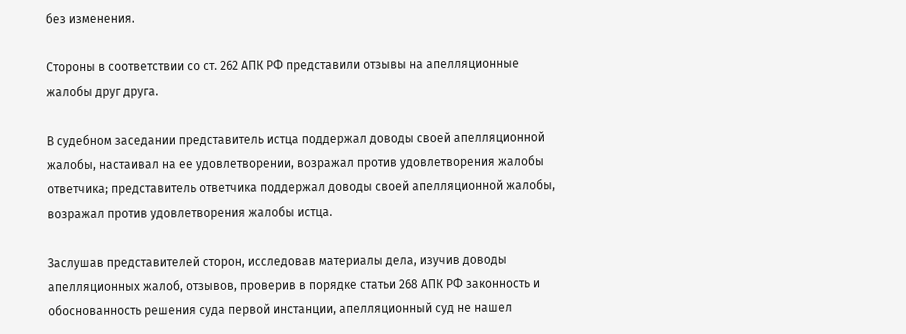без изменения.

Стороны в соответствии со ст. 262 АПК РФ представили отзывы на апелляционные жалобы друг друга.

В судебном заседании представитель истца поддержал доводы своей апелляционной жалобы, настаивал на ее удовлетворении, возражал против удовлетворения жалобы ответчика; представитель ответчика поддержал доводы своей апелляционной жалобы, возражал против удовлетворения жалобы истца.

Заслушав представителей сторон, исследовав материалы дела, изучив доводы апелляционных жалоб, отзывов, проверив в порядке статьи 268 АПК РФ законность и обоснованность решения суда первой инстанции, апелляционный суд не нашел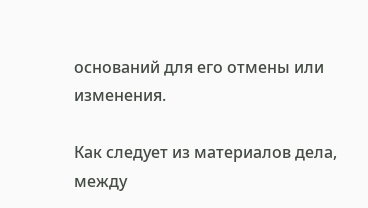оснований для его отмены или изменения.

Как следует из материалов дела, между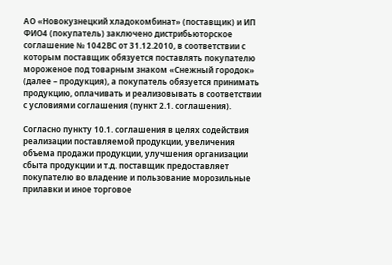АО «Новокузнецкий хладокомбинат» (поставщик) и ИП ФИО4 (покупатель) заключено дистрибьюторское соглашение № 1042ВС от 31.12.2010, в соответствии с которым поставщик обязуется поставлять покупателю мороженое под товарным знаком «Снежный городок» (далее – продукция), а покупатель обязуется принимать продукцию, оплачивать и реализовывать в соответствии с условиями соглашения (пункт 2.1. соглашения).

Согласно пункту 10.1. соглашения в целях содействия реализации поставляемой продукции, увеличения объема продажи продукции, улучшения организации сбыта продукции и т.д. поставщик предоставляет покупателю во владение и пользование морозильные прилавки и иное торговое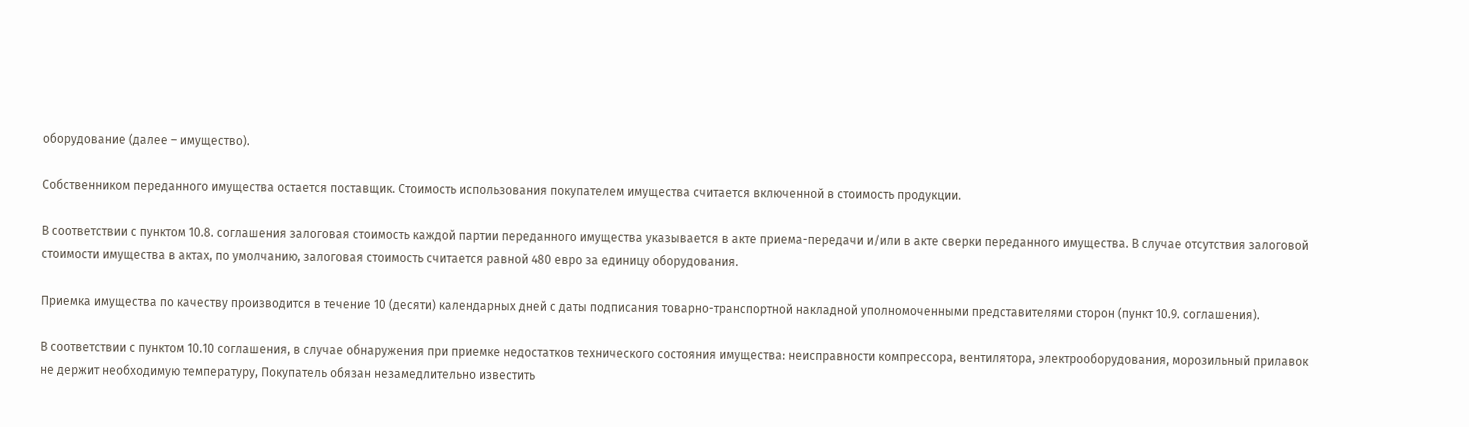оборудование (далее – имущество).

Собственником переданного имущества остается поставщик. Стоимость использования покупателем имущества считается включенной в стоимость продукции.

В соответствии с пунктом 10.8. соглашения залоговая стоимость каждой партии переданного имущества указывается в акте приема-передачи и/или в акте сверки переданного имущества. В случае отсутствия залоговой стоимости имущества в актах, по умолчанию, залоговая стоимость считается равной 480 евро за единицу оборудования.

Приемка имущества по качеству производится в течение 10 (десяти) календарных дней с даты подписания товарно-транспортной накладной уполномоченными представителями сторон (пункт 10.9. соглашения).

В соответствии с пунктом 10.10 соглашения, в случае обнаружения при приемке недостатков технического состояния имущества: неисправности компрессора, вентилятора, электрооборудования, морозильный прилавок не держит необходимую температуру, Покупатель обязан незамедлительно известить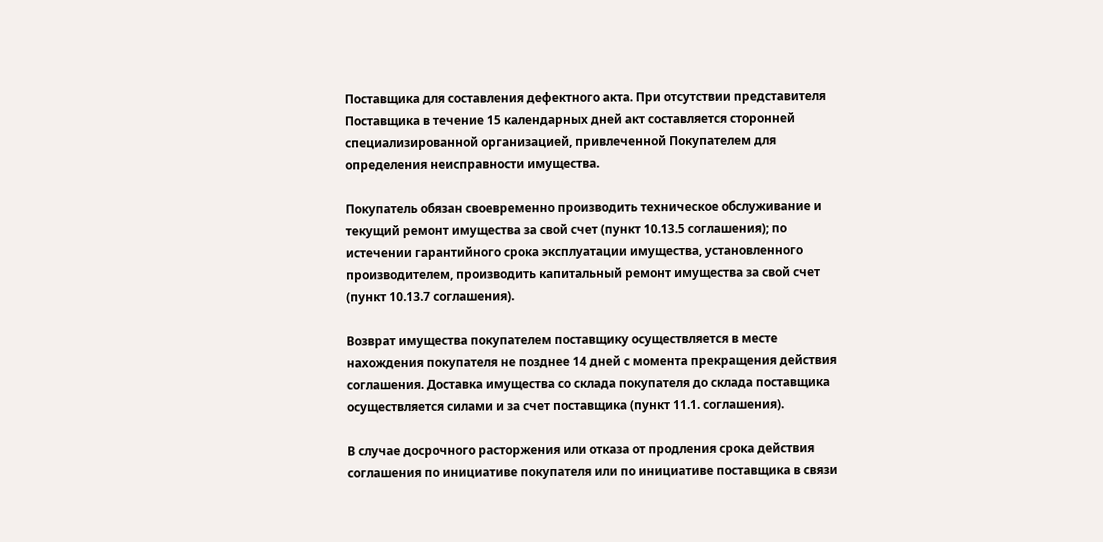Поставщика для составления дефектного акта. При отсутствии представителя Поставщика в течение 15 календарных дней акт составляется сторонней специализированной организацией, привлеченной Покупателем для определения неисправности имущества.

Покупатель обязан своевременно производить техническое обслуживание и текущий ремонт имущества за свой счет (пункт 10.13.5 соглашения); по истечении гарантийного срока эксплуатации имущества, установленного производителем, производить капитальный ремонт имущества за свой счет (пункт 10.13.7 соглашения).

Возврат имущества покупателем поставщику осуществляется в месте нахождения покупателя не позднее 14 дней с момента прекращения действия соглашения. Доставка имущества со склада покупателя до склада поставщика осуществляется силами и за счет поставщика (пункт 11.1. соглашения).

В случае досрочного расторжения или отказа от продления срока действия соглашения по инициативе покупателя или по инициативе поставщика в связи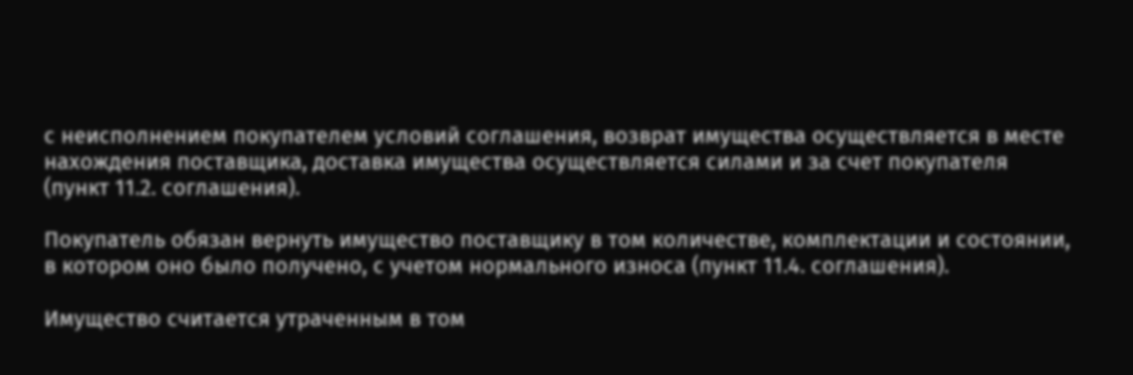с неисполнением покупателем условий соглашения, возврат имущества осуществляется в месте нахождения поставщика, доставка имущества осуществляется силами и за счет покупателя (пункт 11.2. соглашения).

Покупатель обязан вернуть имущество поставщику в том количестве, комплектации и состоянии, в котором оно было получено, с учетом нормального износа (пункт 11.4. соглашения).

Имущество считается утраченным в том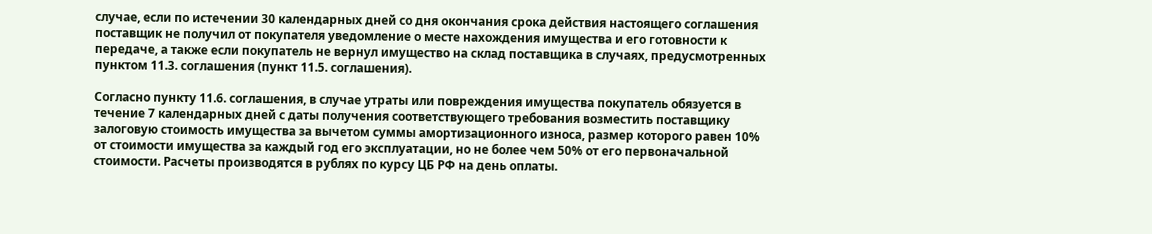случае, если по истечении 30 календарных дней со дня окончания срока действия настоящего соглашения поставщик не получил от покупателя уведомление о месте нахождения имущества и его готовности к передаче, а также если покупатель не вернул имущество на склад поставщика в случаях, предусмотренных пунктом 11.3. соглашения (пункт 11.5. соглашения).

Согласно пункту 11.6. соглашения, в случае утраты или повреждения имущества покупатель обязуется в течение 7 календарных дней с даты получения соответствующего требования возместить поставщику залоговую стоимость имущества за вычетом суммы амортизационного износа, размер которого равен 10% от стоимости имущества за каждый год его эксплуатации, но не более чем 50% от его первоначальной стоимости. Расчеты производятся в рублях по курсу ЦБ РФ на день оплаты.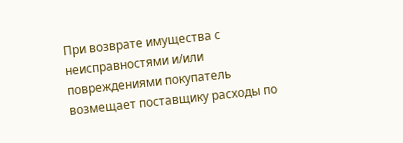При возврате имущества с неисправностями и/или повреждениями покупатель возмещает поставщику расходы по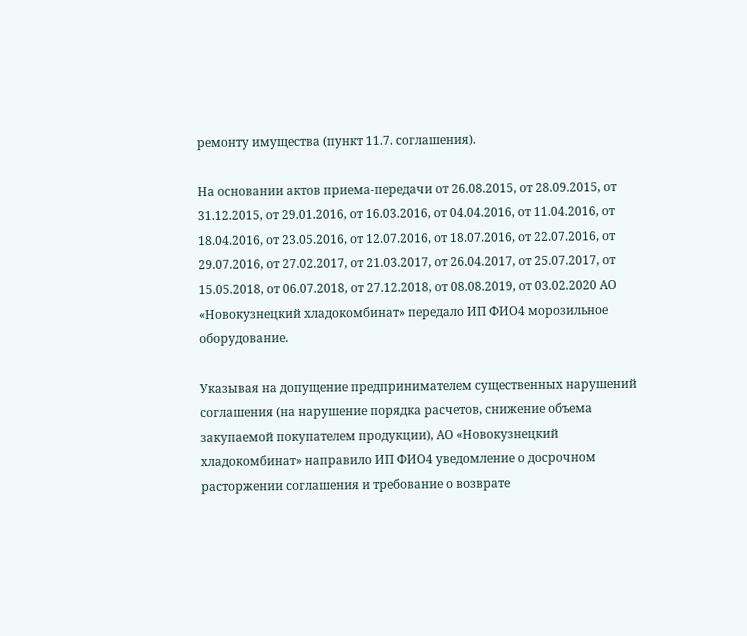ремонту имущества (пункт 11.7. соглашения).

На основании актов приема-передачи от 26.08.2015, от 28.09.2015, от 31.12.2015, от 29.01.2016, от 16.03.2016, от 04.04.2016, от 11.04.2016, от 18.04.2016, от 23.05.2016, от 12.07.2016, от 18.07.2016, от 22.07.2016, от 29.07.2016, от 27.02.2017, от 21.03.2017, от 26.04.2017, от 25.07.2017, от 15.05.2018, от 06.07.2018, от 27.12.2018, от 08.08.2019, от 03.02.2020 АО «Новокузнецкий хладокомбинат» передало ИП ФИО4 морозильное оборудование.

Указывая на допущение предпринимателем существенных нарушений соглашения (на нарушение порядка расчетов, снижение объема закупаемой покупателем продукции), АО «Новокузнецкий хладокомбинат» направило ИП ФИО4 уведомление о досрочном расторжении соглашения и требование о возврате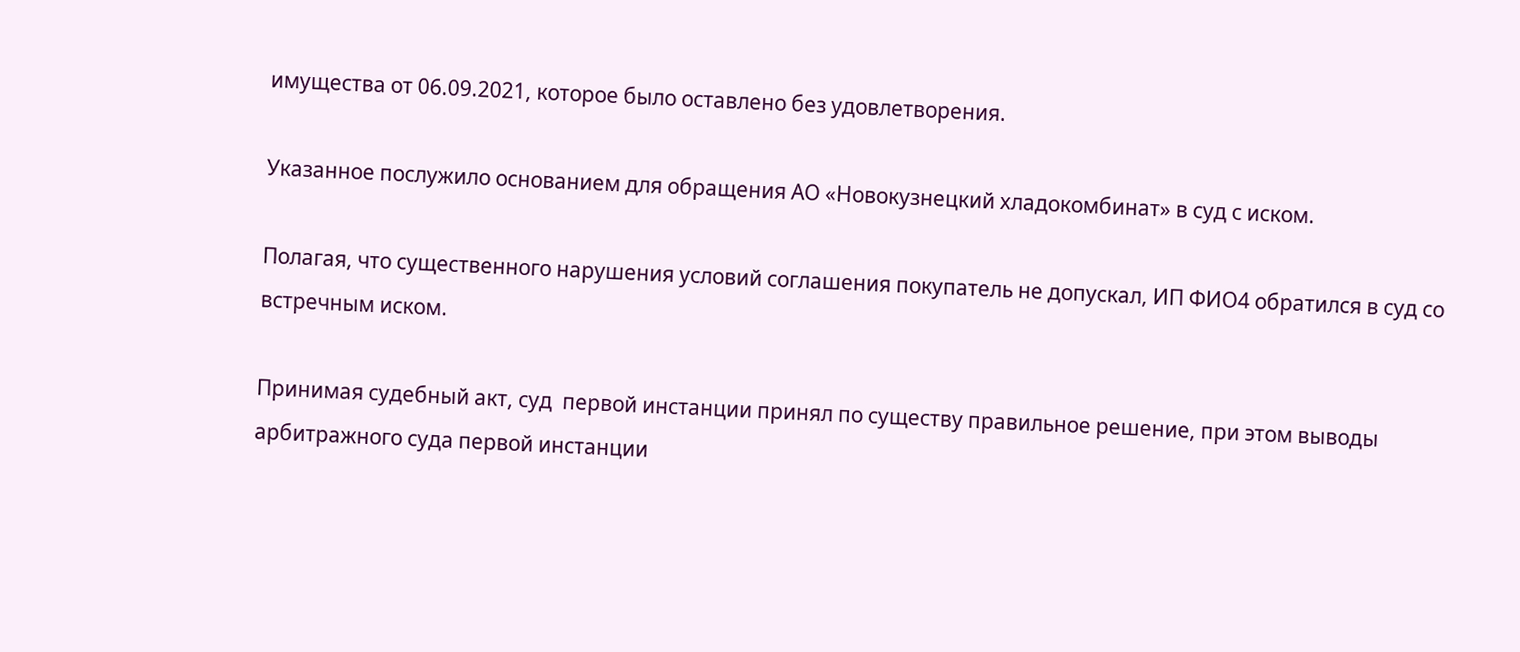имущества от 06.09.2021, которое было оставлено без удовлетворения.

Указанное послужило основанием для обращения АО «Новокузнецкий хладокомбинат» в суд с иском.

Полагая, что существенного нарушения условий соглашения покупатель не допускал, ИП ФИО4 обратился в суд со встречным иском.

Принимая судебный акт, суд  первой инстанции принял по существу правильное решение, при этом выводы арбитражного суда первой инстанции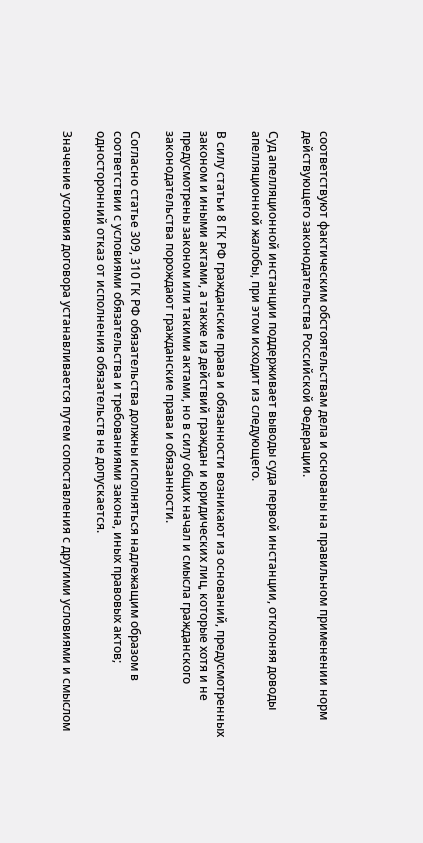соответствуют фактическим обстоятельствам дела и основаны на правильном применении норм действующего законодательства Российской Федерации.

Суд апелляционной инстанции поддерживает выводы суда первой инстанции, отклоняя доводы апелляционной жалобы, при этом исходит из следующего.

В силу статьи 8 ГК РФ гражданские права и обязанности возникают из оснований, предусмотренных законом и иными актами, а также из действий граждан и юридических лиц, которые хотя и не предусмотрены законом или такими актами, но в силу общих начал и смысла гражданского законодательства порождают гражданские права и обязанности.

Согласно статье 309, 310 ГК РФ обязательства должны исполняться надлежащим образом в соответствии с условиями обязательства и требованиями закона, иных правовых актов; односторонний отказ от исполнения обязательств не допускается.

Значение условия договора устанавливается путем сопоставления с другими условиями и смыслом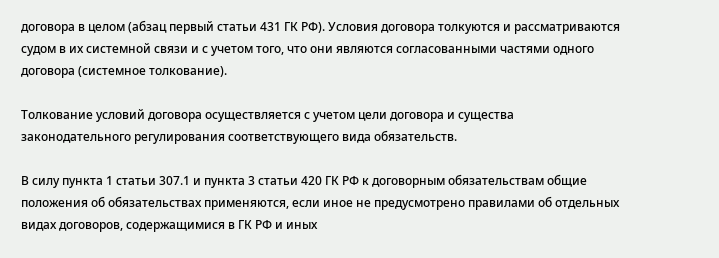договора в целом (абзац первый статьи 431 ГК РФ). Условия договора толкуются и рассматриваются судом в их системной связи и с учетом того, что они являются согласованными частями одного договора (системное толкование).

Толкование условий договора осуществляется с учетом цели договора и существа законодательного регулирования соответствующего вида обязательств.

В силу пункта 1 статьи 307.1 и пункта 3 статьи 420 ГК РФ к договорным обязательствам общие положения об обязательствах применяются, если иное не предусмотрено правилами об отдельных видах договоров, содержащимися в ГК РФ и иных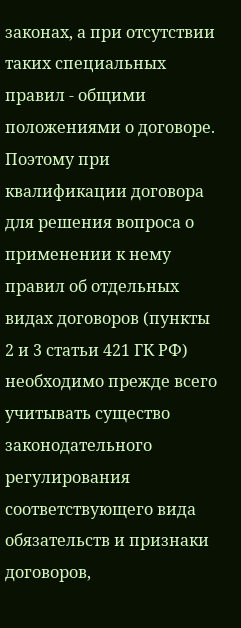законах, а при отсутствии таких специальных правил - общими положениями о договоре. Поэтому при квалификации договора для решения вопроса о применении к нему правил об отдельных видах договоров (пункты 2 и 3 статьи 421 ГК РФ) необходимо прежде всего учитывать существо законодательного регулирования соответствующего вида обязательств и признаки договоров,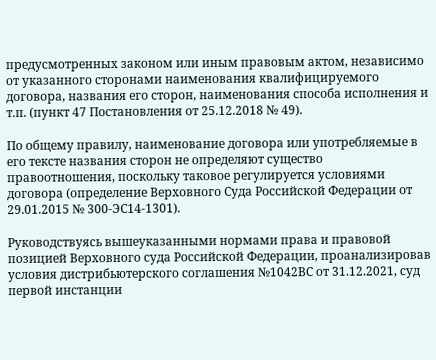предусмотренных законом или иным правовым актом, независимо от указанного сторонами наименования квалифицируемого договора, названия его сторон, наименования способа исполнения и т.п. (пункт 47 Постановления от 25.12.2018 № 49).

По общему правилу, наименование договора или употребляемые в его тексте названия сторон не определяют существо правоотношения, поскольку таковое регулируется условиями договора (определение Верховного Суда Российской Федерации от 29.01.2015 № 300-ЭС14-1301).

Руководствуясь вышеуказанными нормами права и правовой позицией Верховного суда Российской Федерации, проанализировав условия дистрибьютерского соглашения №1042ВС от 31.12.2021, суд первой инстанции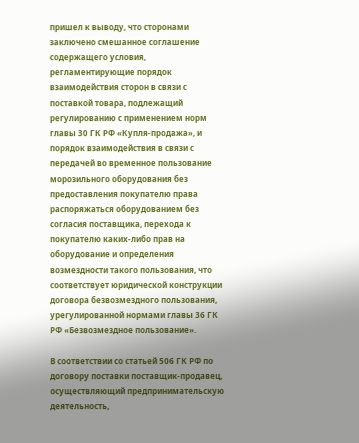пришел к выводу, что сторонами заключено смешанное соглашение содержащего условия, регламентирующие порядок взаимодействия сторон в связи с поставкой товара, подлежащий регулированию с применением норм главы 30 ГК РФ «Купля-продажа», и порядок взаимодействия в связи с передачей во временное пользование морозильного оборудования без предоставления покупателю права распоряжаться оборудованием без согласия поставщика, перехода к покупателю каких-либо прав на оборудование и определения возмездности такого пользования, что соответствует юридической конструкции договора безвозмездного пользования, урегулированной нормами главы 36 ГК РФ «Безвозмездное пользование».

В соответствии со статьей 506 ГК РФ по договору поставки поставщик-продавец, осуществляющий предпринимательскую деятельность,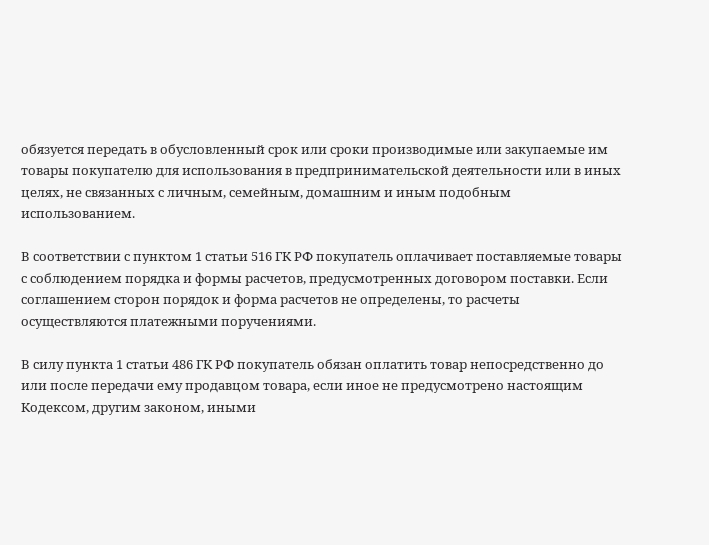обязуется передать в обусловленный срок или сроки производимые или закупаемые им товары покупателю для использования в предпринимательской деятельности или в иных целях, не связанных с личным, семейным, домашним и иным подобным использованием.

В соответствии с пунктом 1 статьи 516 ГК РФ покупатель оплачивает поставляемые товары с соблюдением порядка и формы расчетов, предусмотренных договором поставки. Если соглашением сторон порядок и форма расчетов не определены, то расчеты осуществляются платежными поручениями.

В силу пункта 1 статьи 486 ГК РФ покупатель обязан оплатить товар непосредственно до или после передачи ему продавцом товара, если иное не предусмотрено настоящим Кодексом, другим законом, иными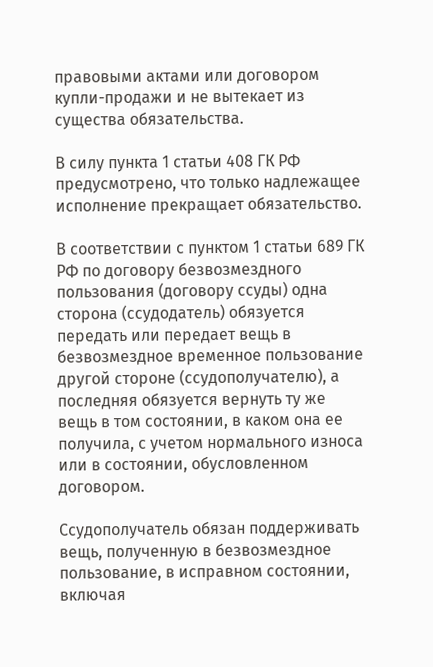правовыми актами или договором купли-продажи и не вытекает из существа обязательства.

В силу пункта 1 статьи 408 ГК РФ предусмотрено, что только надлежащее исполнение прекращает обязательство.

В соответствии с пунктом 1 статьи 689 ГК РФ по договору безвозмездного пользования (договору ссуды) одна сторона (ссудодатель) обязуется передать или передает вещь в безвозмездное временное пользование другой стороне (ссудополучателю), а последняя обязуется вернуть ту же вещь в том состоянии, в каком она ее получила, с учетом нормального износа или в состоянии, обусловленном договором.

Ссудополучатель обязан поддерживать вещь, полученную в безвозмездное пользование, в исправном состоянии, включая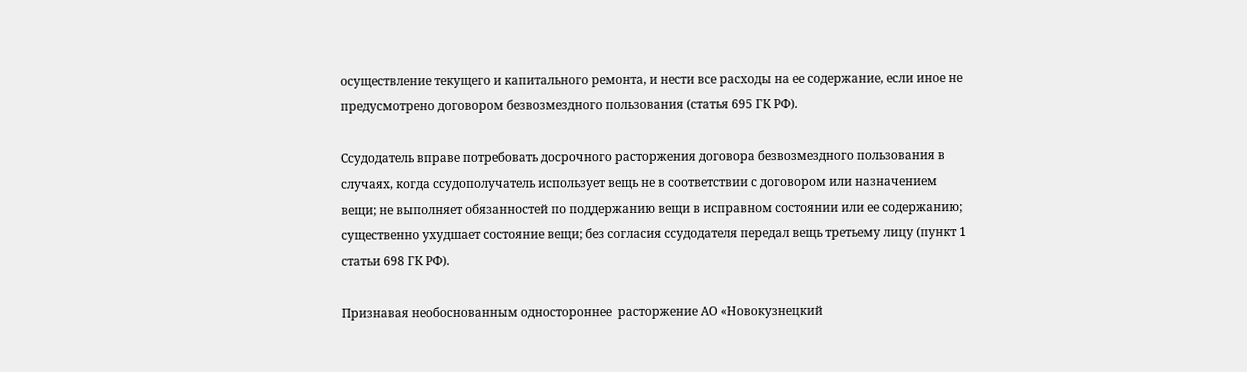осуществление текущего и капитального ремонта, и нести все расходы на ее содержание, если иное не предусмотрено договором безвозмездного пользования (статья 695 ГК РФ).

Ссудодатель вправе потребовать досрочного расторжения договора безвозмездного пользования в случаях, когда ссудополучатель использует вещь не в соответствии с договором или назначением вещи; не выполняет обязанностей по поддержанию вещи в исправном состоянии или ее содержанию; существенно ухудшает состояние вещи; без согласия ссудодателя передал вещь третьему лицу (пункт 1 статьи 698 ГК РФ).

Признавая необоснованным одностороннее  расторжение АО «Новокузнецкий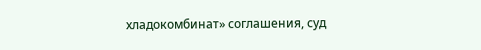хладокомбинат» соглашения, суд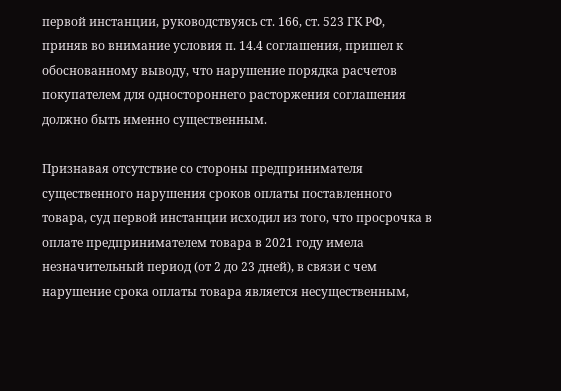первой инстанции, руководствуясь ст. 166, ст. 523 ГК РФ, приняв во внимание условия п. 14.4 соглашения, пришел к обоснованному выводу, что нарушение порядка расчетов покупателем для одностороннего расторжения соглашения должно быть именно существенным.

Признавая отсутствие со стороны предпринимателя существенного нарушения сроков оплаты поставленного товара, суд первой инстанции исходил из того, что просрочка в оплате предпринимателем товара в 2021 году имела незначительный период (от 2 до 23 дней), в связи с чем нарушение срока оплаты товара является несущественным,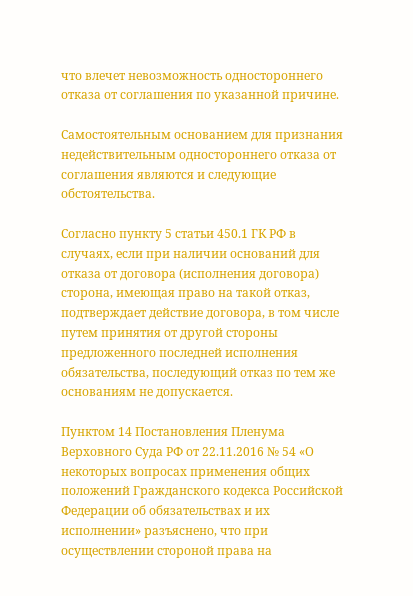что влечет невозможность одностороннего отказа от соглашения по указанной причине.

Самостоятельным основанием для признания недействительным одностороннего отказа от соглашения являются и следующие обстоятельства.

Согласно пункту 5 статьи 450.1 ГК РФ в случаях, если при наличии оснований для отказа от договора (исполнения договора) сторона, имеющая право на такой отказ, подтверждает действие договора, в том числе путем принятия от другой стороны предложенного последней исполнения обязательства, последующий отказ по тем же основаниям не допускается.

Пунктом 14 Постановления Пленума Верховного Суда РФ от 22.11.2016 № 54 «О некоторых вопросах применения общих положений Гражданского кодекса Российской Федерации об обязательствах и их исполнении» разъяснено, что при осуществлении стороной права на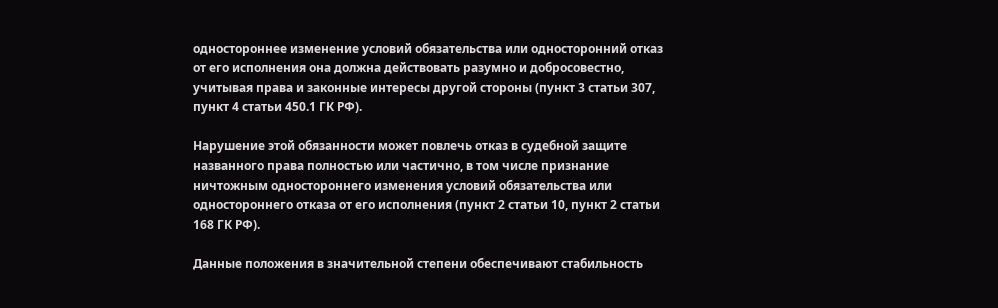одностороннее изменение условий обязательства или односторонний отказ от его исполнения она должна действовать разумно и добросовестно, учитывая права и законные интересы другой стороны (пункт 3 статьи 307, пункт 4 статьи 450.1 ГК РФ).

Нарушение этой обязанности может повлечь отказ в судебной защите названного права полностью или частично, в том числе признание ничтожным одностороннего изменения условий обязательства или одностороннего отказа от его исполнения (пункт 2 статьи 10, пункт 2 статьи 168 ГК РФ).

Данные положения в значительной степени обеспечивают стабильность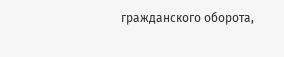гражданского оборота,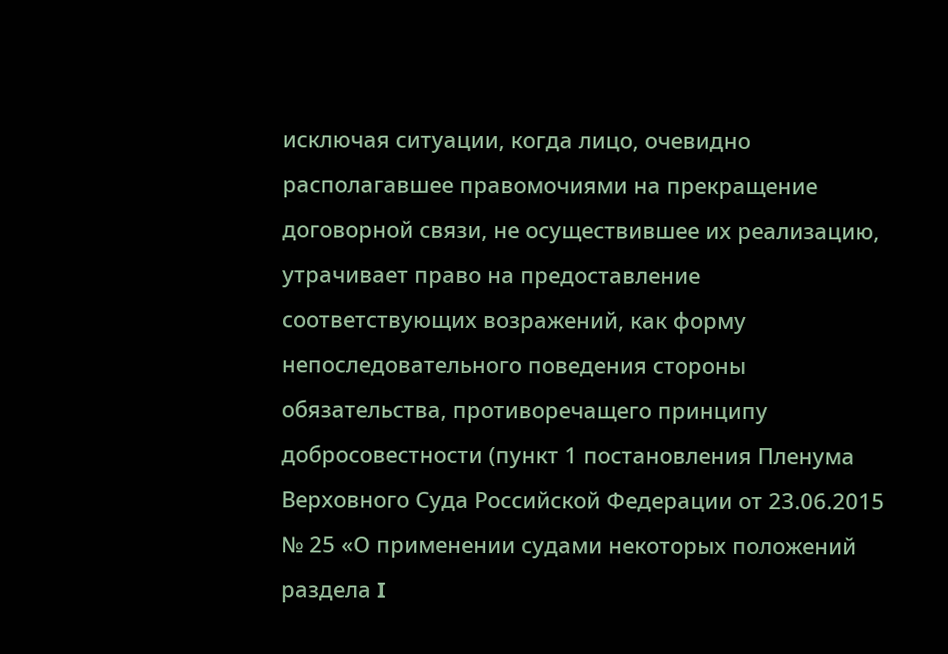исключая ситуации, когда лицо, очевидно располагавшее правомочиями на прекращение договорной связи, не осуществившее их реализацию, утрачивает право на предоставление соответствующих возражений, как форму непоследовательного поведения стороны обязательства, противоречащего принципу добросовестности (пункт 1 постановления Пленума Верховного Суда Российской Федерации от 23.06.2015 № 25 «О применении судами некоторых положений раздела I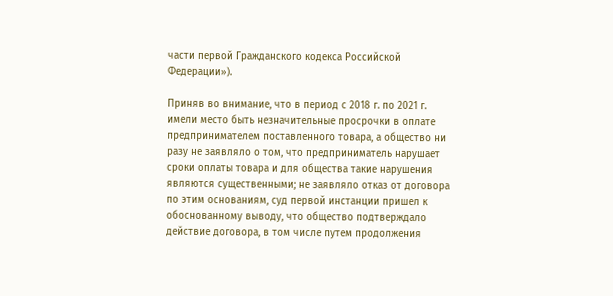части первой Гражданского кодекса Российской Федерации»).

Приняв во внимание, что в период с 2018 г. по 2021 г. имели место быть незначительные просрочки в оплате предпринимателем поставленного товара, а общество ни разу не заявляло о том, что предприниматель нарушает сроки оплаты товара и для общества такие нарушения являются существенными; не заявляло отказ от договора по этим основаниям, суд первой инстанции пришел к обоснованному выводу, что общество подтверждало действие договора, в том числе путем продолжения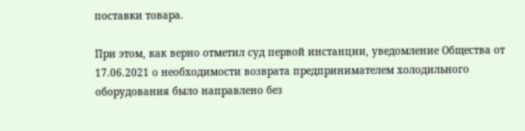поставки товара.

При этом, как верно отметил суд первой инстанции, уведомление Общества от 17.06.2021 о необходимости возврата предпринимателем холодильного оборудования было направлено без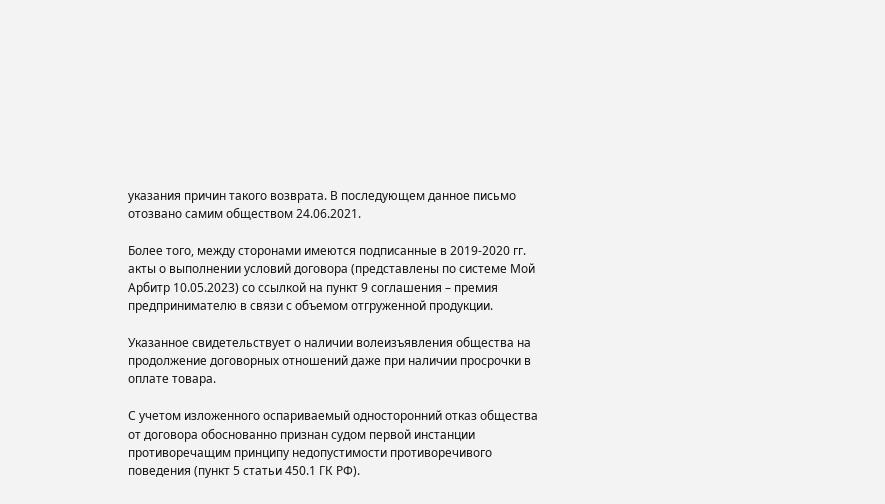указания причин такого возврата. В последующем данное письмо отозвано самим обществом 24.06.2021.

Более того, между сторонами имеются подписанные в 2019-2020 гг. акты о выполнении условий договора (представлены по системе Мой Арбитр 10.05.2023) со ссылкой на пункт 9 соглашения – премия предпринимателю в связи с объемом отгруженной продукции.

Указанное свидетельствует о наличии волеизъявления общества на продолжение договорных отношений даже при наличии просрочки в оплате товара.

С учетом изложенного оспариваемый односторонний отказ общества от договора обоснованно признан судом первой инстанции противоречащим принципу недопустимости противоречивого поведения (пункт 5 статьи 450.1 ГК РФ).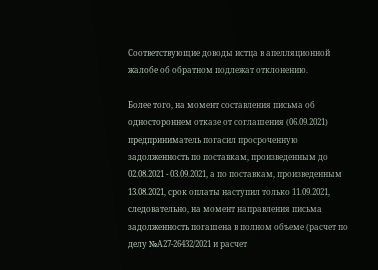Соответствующие доводы истца в апелляционной жалобе об обратном подлежат отклонению.

Более того, на момент составления письма об одностороннем отказе от соглашения (06.09.2021) предприниматель погасил просроченную задолженность по поставкам, произведенным до 02.08.2021 - 03.09.2021, а по поставкам, произведенным 13.08.2021, срок оплаты наступил только 11.09.2021, следовательно, на момент направления письма задолженность погашена в полном объеме (расчет по делу №А27-26432/2021 и расчет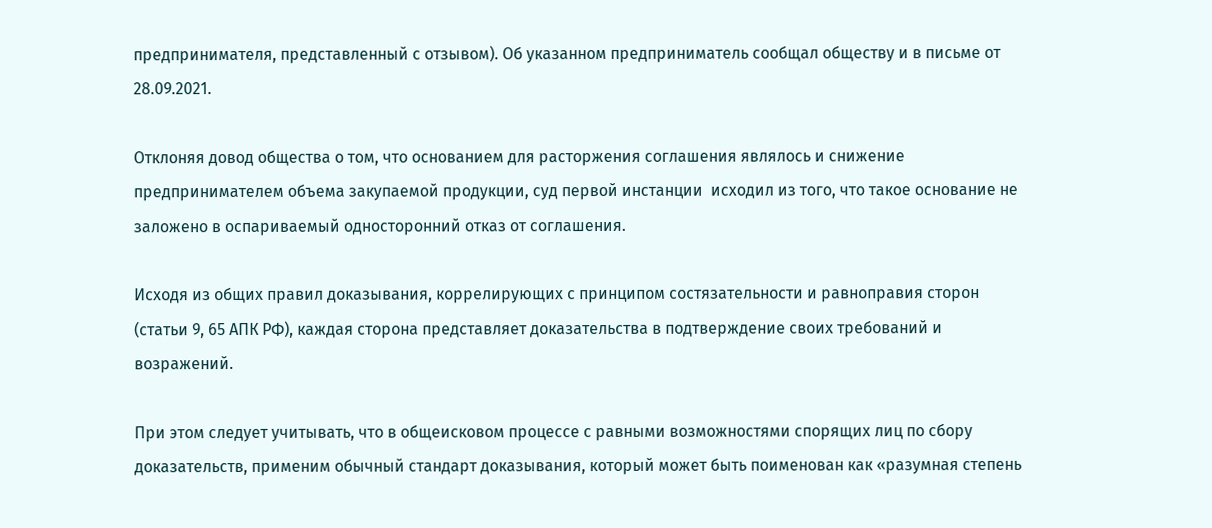предпринимателя, представленный с отзывом). Об указанном предприниматель сообщал обществу и в письме от 28.09.2021.

Отклоняя довод общества о том, что основанием для расторжения соглашения являлось и снижение предпринимателем объема закупаемой продукции, суд первой инстанции  исходил из того, что такое основание не заложено в оспариваемый односторонний отказ от соглашения.

Исходя из общих правил доказывания, коррелирующих с принципом состязательности и равноправия сторон (статьи 9, 65 АПК РФ), каждая сторона представляет доказательства в подтверждение своих требований и возражений.

При этом следует учитывать, что в общеисковом процессе с равными возможностями спорящих лиц по сбору доказательств, применим обычный стандарт доказывания, который может быть поименован как «разумная степень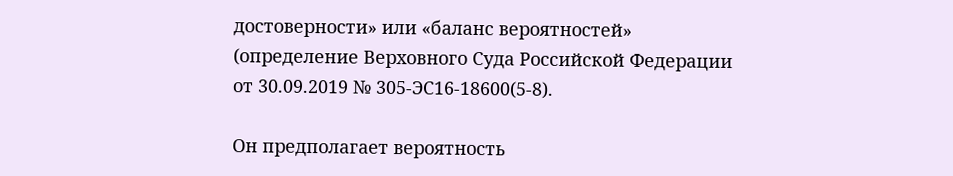достоверности» или «баланс вероятностей» (определение Верховного Суда Российской Федерации от 30.09.2019 № 305-ЭС16-18600(5-8).

Он предполагает вероятность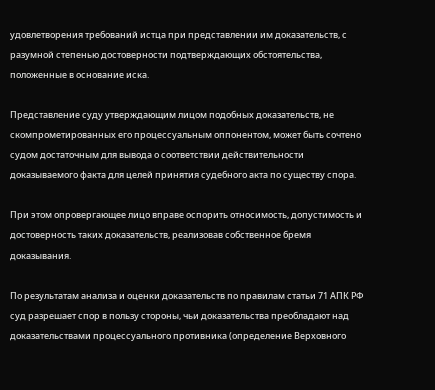удовлетворения требований истца при представлении им доказательств, с разумной степенью достоверности подтверждающих обстоятельства, положенные в основание иска.

Представление суду утверждающим лицом подобных доказательств, не скомпрометированных его процессуальным оппонентом, может быть сочтено судом достаточным для вывода о соответствии действительности доказываемого факта для целей принятия судебного акта по существу спора.

При этом опровергающее лицо вправе оспорить относимость, допустимость и достоверность таких доказательств, реализовав собственное бремя доказывания.

По результатам анализа и оценки доказательств по правилам статьи 71 АПК РФ суд разрешает спор в пользу стороны, чьи доказательства преобладают над доказательствами процессуального противника (определение Верховного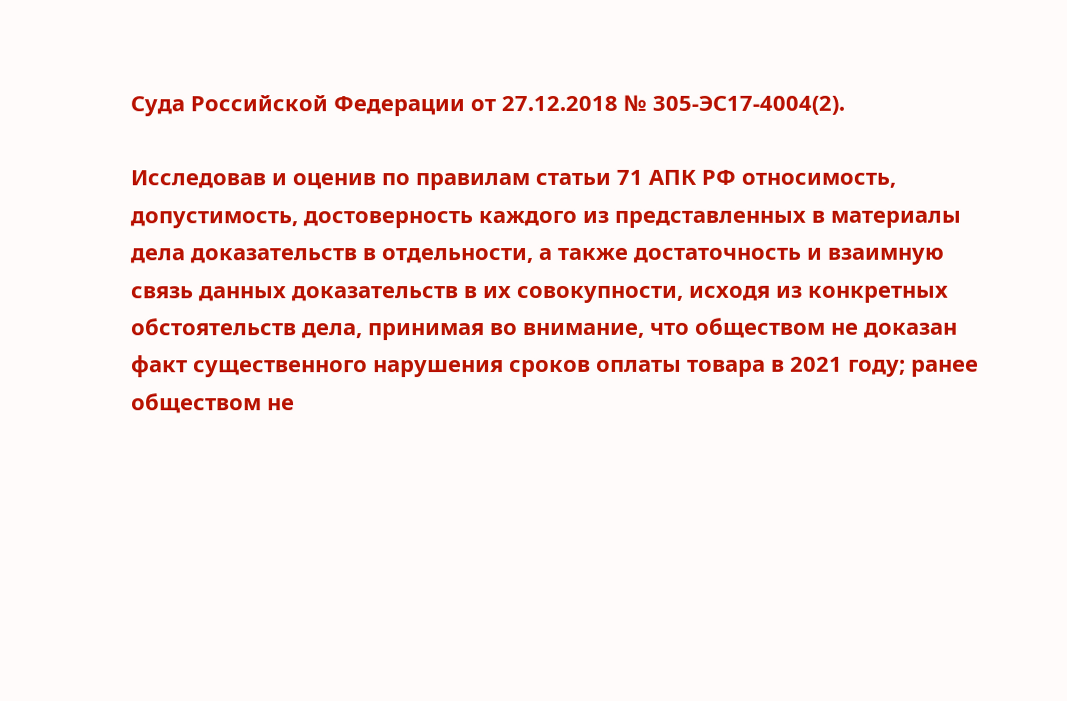Суда Российской Федерации от 27.12.2018 № 305-ЭС17-4004(2).

Исследовав и оценив по правилам статьи 71 АПК РФ относимость, допустимость, достоверность каждого из представленных в материалы дела доказательств в отдельности, а также достаточность и взаимную связь данных доказательств в их совокупности, исходя из конкретных обстоятельств дела, принимая во внимание, что обществом не доказан факт существенного нарушения сроков оплаты товара в 2021 году; ранее обществом не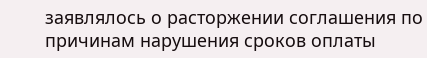заявлялось о расторжении соглашения по причинам нарушения сроков оплаты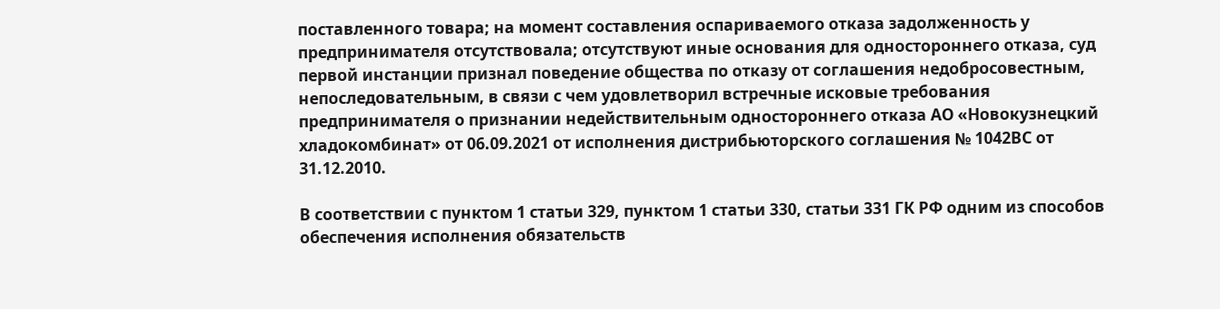поставленного товара; на момент составления оспариваемого отказа задолженность у предпринимателя отсутствовала; отсутствуют иные основания для одностороннего отказа, суд первой инстанции признал поведение общества по отказу от соглашения недобросовестным, непоследовательным, в связи с чем удовлетворил встречные исковые требования предпринимателя о признании недействительным одностороннего отказа АО «Новокузнецкий хладокомбинат» от 06.09.2021 от исполнения дистрибьюторского соглашения № 1042ВС от 31.12.2010.

В соответствии с пунктом 1 статьи 329, пунктом 1 статьи 330, статьи 331 ГК РФ одним из способов обеспечения исполнения обязательств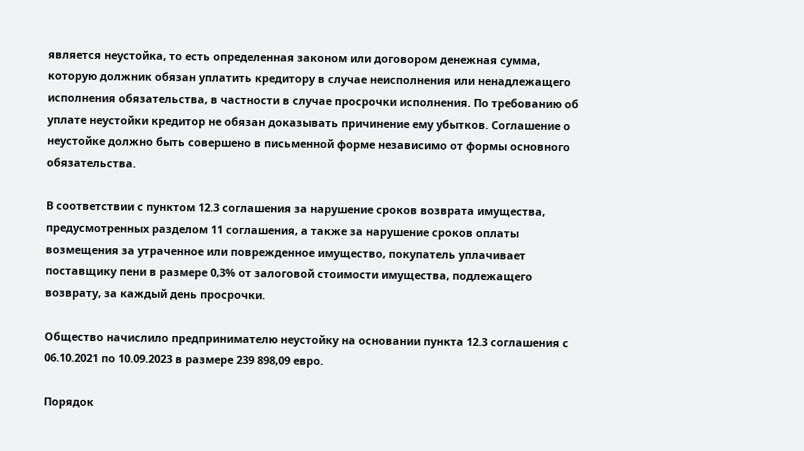является неустойка, то есть определенная законом или договором денежная сумма, которую должник обязан уплатить кредитору в случае неисполнения или ненадлежащего исполнения обязательства, в частности в случае просрочки исполнения. По требованию об уплате неустойки кредитор не обязан доказывать причинение ему убытков. Соглашение о неустойке должно быть совершено в письменной форме независимо от формы основного обязательства.

В соответствии с пунктом 12.3 соглашения за нарушение сроков возврата имущества, предусмотренных разделом 11 соглашения, а также за нарушение сроков оплаты возмещения за утраченное или поврежденное имущество, покупатель уплачивает поставщику пени в размере 0,3% от залоговой стоимости имущества, подлежащего возврату, за каждый день просрочки.

Общество начислило предпринимателю неустойку на основании пункта 12.3 соглашения с 06.10.2021 по 10.09.2023 в размере 239 898,09 евро.

Порядок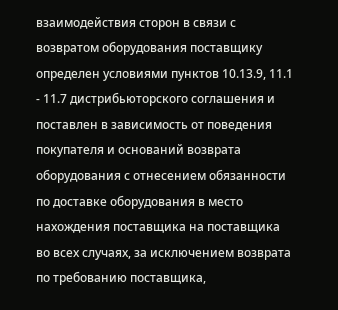взаимодействия сторон в связи с возвратом оборудования поставщику определен условиями пунктов 10.13.9, 11.1 - 11.7 дистрибьюторского соглашения и поставлен в зависимость от поведения покупателя и оснований возврата оборудования с отнесением обязанности по доставке оборудования в место нахождения поставщика на поставщика во всех случаях, за исключением возврата по требованию поставщика,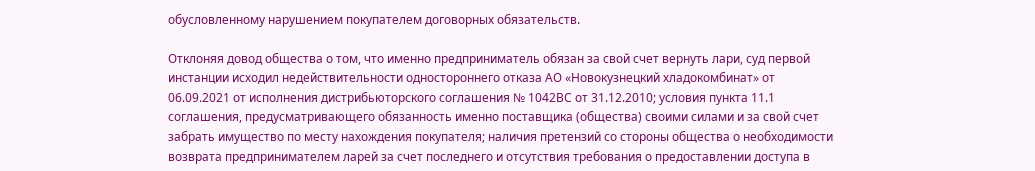обусловленному нарушением покупателем договорных обязательств.

Отклоняя довод общества о том, что именно предприниматель обязан за свой счет вернуть лари, суд первой инстанции исходил недействительности одностороннего отказа АО «Новокузнецкий хладокомбинат» от 06.09.2021 от исполнения дистрибьюторского соглашения № 1042ВС от 31.12.2010; условия пункта 11.1 соглашения, предусматривающего обязанность именно поставщика (общества) своими силами и за свой счет забрать имущество по месту нахождения покупателя; наличия претензий со стороны общества о необходимости возврата предпринимателем ларей за счет последнего и отсутствия требования о предоставлении доступа в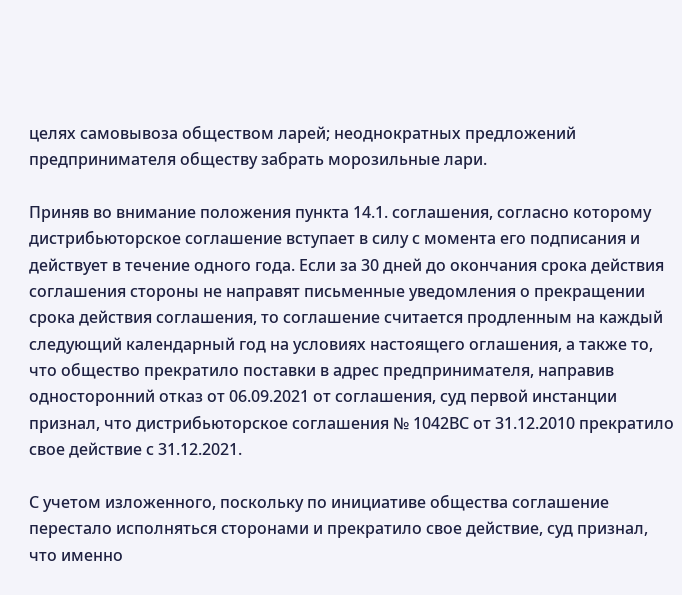целях самовывоза обществом ларей; неоднократных предложений предпринимателя обществу забрать морозильные лари.

Приняв во внимание положения пункта 14.1. соглашения, согласно которому дистрибьюторское соглашение вступает в силу с момента его подписания и действует в течение одного года. Если за 30 дней до окончания срока действия соглашения стороны не направят письменные уведомления о прекращении срока действия соглашения, то соглашение считается продленным на каждый следующий календарный год на условиях настоящего оглашения, а также то, что общество прекратило поставки в адрес предпринимателя, направив односторонний отказ от 06.09.2021 от соглашения, суд первой инстанции признал, что дистрибьюторское соглашения № 1042ВС от 31.12.2010 прекратило свое действие с 31.12.2021.

С учетом изложенного, поскольку по инициативе общества соглашение перестало исполняться сторонами и прекратило свое действие, суд признал, что именно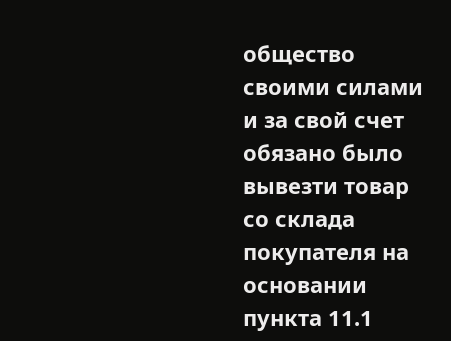общество своими силами и за свой счет обязано было вывезти товар со склада покупателя на основании пункта 11.1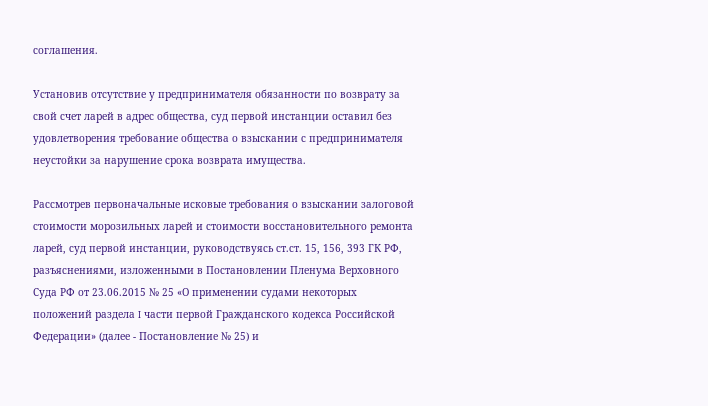соглашения.

Установив отсутствие у предпринимателя обязанности по возврату за свой счет ларей в адрес общества, суд первой инстанции оставил без удовлетворения требование общества о взыскании с предпринимателя неустойки за нарушение срока возврата имущества.

Рассмотрев первоначальные исковые требования о взыскании залоговой стоимости морозильных ларей и стоимости восстановительного ремонта ларей, суд первой инстанции, руководствуясь ст.ст. 15, 156, 393 ГК РФ, разъяснениями, изложенными в Постановлении Пленума Верховного Суда РФ от 23.06.2015 № 25 «О применении судами некоторых положений раздела I части первой Гражданского кодекса Российской Федерации» (далее - Постановление № 25) и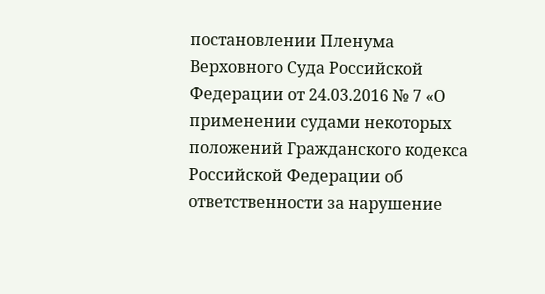постановлении Пленума Верховного Суда Российской Федерации от 24.03.2016 № 7 «О применении судами некоторых положений Гражданского кодекса Российской Федерации об ответственности за нарушение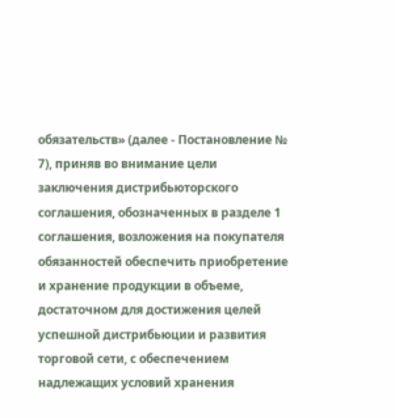обязательств» (далее - Постановление № 7), приняв во внимание цели заключения дистрибьюторского соглашения, обозначенных в разделе 1 соглашения, возложения на покупателя обязанностей обеспечить приобретение и хранение продукции в объеме, достаточном для достижения целей успешной дистрибьюции и развития торговой сети, с обеспечением надлежащих условий хранения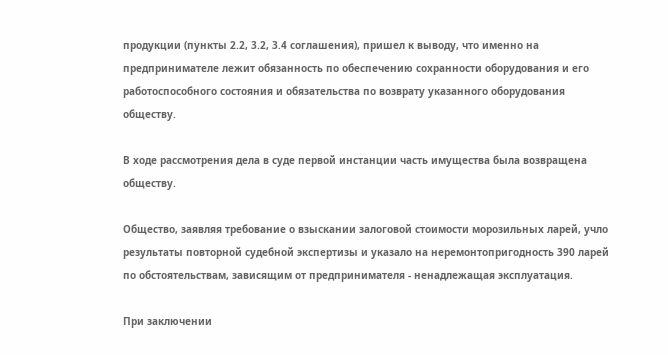продукции (пункты 2.2, 3.2, 3.4 соглашения), пришел к выводу, что именно на предпринимателе лежит обязанность по обеспечению сохранности оборудования и его работоспособного состояния и обязательства по возврату указанного оборудования обществу.

В ходе рассмотрения дела в суде первой инстанции часть имущества была возвращена обществу.

Общество, заявляя требование о взыскании залоговой стоимости морозильных ларей, учло результаты повторной судебной экспертизы и указало на неремонтопригодность 390 ларей по обстоятельствам, зависящим от предпринимателя - ненадлежащая эксплуатация.

При заключении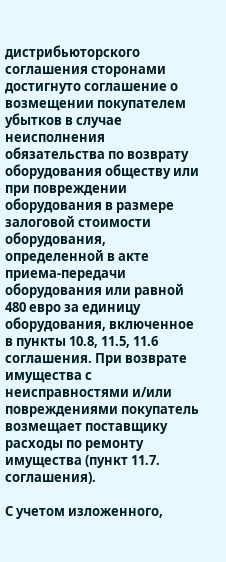дистрибьюторского соглашения сторонами достигнуто соглашение о возмещении покупателем убытков в случае неисполнения обязательства по возврату оборудования обществу или при повреждении оборудования в размере залоговой стоимости оборудования, определенной в акте приема-передачи оборудования или равной 480 евро за единицу оборудования, включенное в пункты 10.8, 11.5, 11.6 соглашения. При возврате имущества с неисправностями и/или повреждениями покупатель возмещает поставщику расходы по ремонту имущества (пункт 11.7. соглашения).

С учетом изложенного,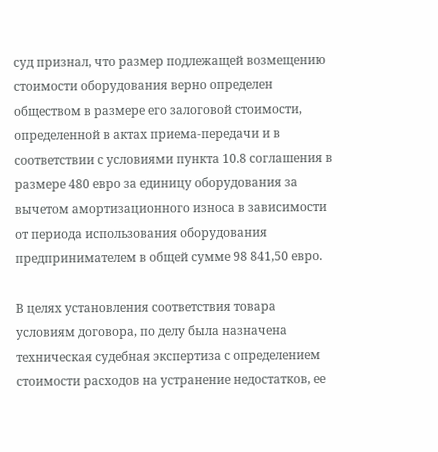суд признал, что размер подлежащей возмещению стоимости оборудования верно определен обществом в размере его залоговой стоимости, определенной в актах приема-передачи и в соответствии с условиями пункта 10.8 соглашения в размере 480 евро за единицу оборудования за вычетом амортизационного износа в зависимости от периода использования оборудования предпринимателем в общей сумме 98 841,50 евро.

В целях установления соответствия товара условиям договора, по делу была назначена техническая судебная экспертиза с определением стоимости расходов на устранение недостатков, ее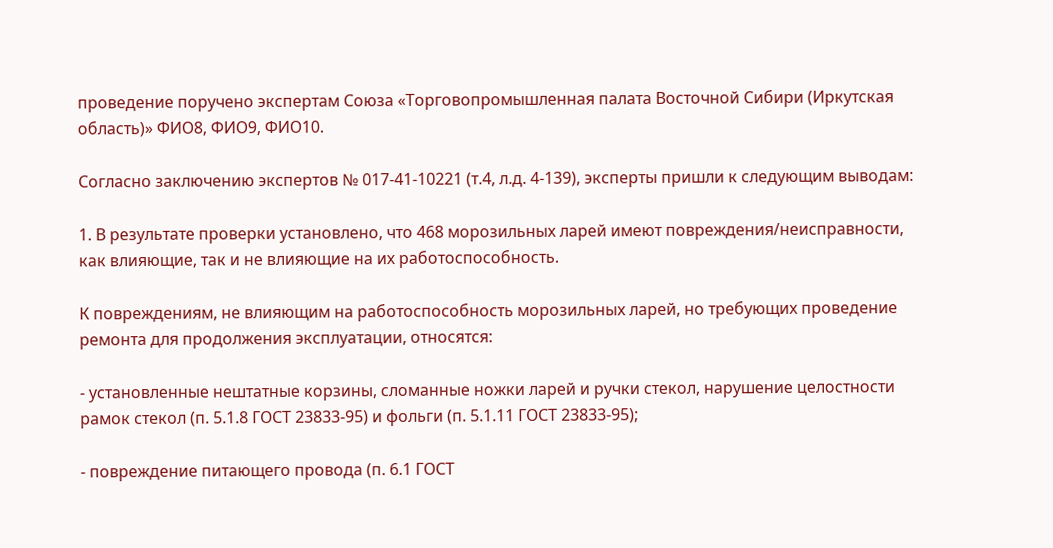проведение поручено экспертам Союза «Торговопромышленная палата Восточной Сибири (Иркутская область)» ФИО8, ФИО9, ФИО10.

Согласно заключению экспертов № 017-41-10221 (т.4, л.д. 4-139), эксперты пришли к следующим выводам:

1. В результате проверки установлено, что 468 морозильных ларей имеют повреждения/неисправности, как влияющие, так и не влияющие на их работоспособность.

К повреждениям, не влияющим на работоспособность морозильных ларей, но требующих проведение ремонта для продолжения эксплуатации, относятся:

- установленные нештатные корзины, сломанные ножки ларей и ручки стекол, нарушение целостности рамок стекол (п. 5.1.8 ГОСТ 23833-95) и фольги (п. 5.1.11 ГОСТ 23833-95);

- повреждение питающего провода (п. 6.1 ГОСТ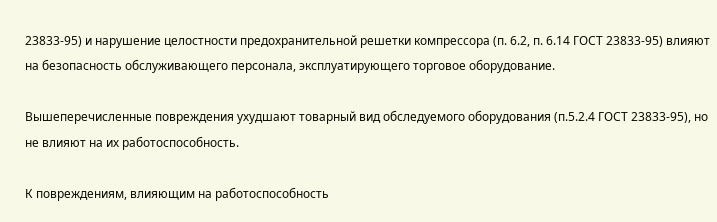23833-95) и нарушение целостности предохранительной решетки компрессора (п. 6.2, п. 6.14 ГОСТ 23833-95) влияют на безопасность обслуживающего персонала, эксплуатирующего торговое оборудование.

Вышеперечисленные повреждения ухудшают товарный вид обследуемого оборудования (п.5.2.4 ГОСТ 23833-95), но не влияют на их работоспособность.

К повреждениям, влияющим на работоспособность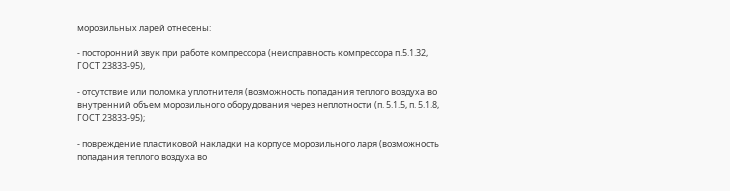морозильных ларей отнесены:

- посторонний звук при работе компрессора (неисправность компрессора п.5.1.32, ГОСТ 23833-95),

- отсутствие или поломка уплотнителя (возможность попадания теплого воздуха во внутренний объем морозильного оборудования через неплотности (п. 5.1.5, п. 5.1.8, ГОСТ 23833-95);

- повреждение пластиковой накладки на корпусе морозильного ларя (возможность попадания теплого воздуха во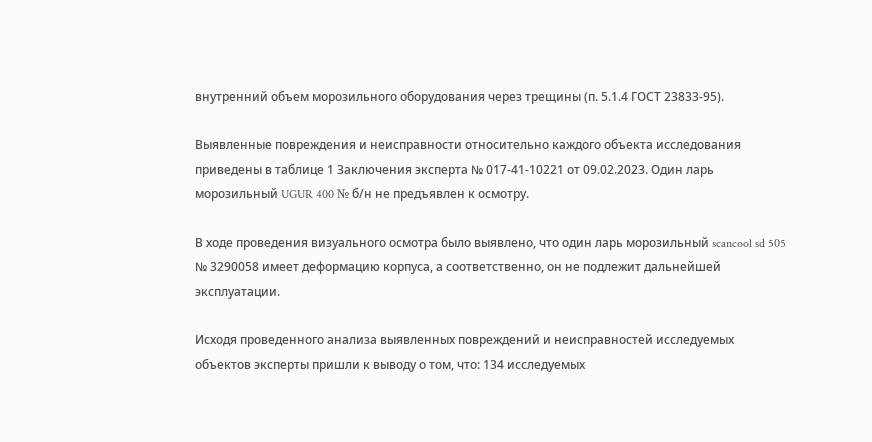внутренний объем морозильного оборудования через трещины (п. 5.1.4 ГОСТ 23833-95).

Выявленные повреждения и неисправности относительно каждого объекта исследования приведены в таблице 1 Заключения эксперта № 017-41-10221 от 09.02.2023. Один ларь морозильный UGUR 400 № б/н не предъявлен к осмотру.

В ходе проведения визуального осмотра было выявлено, что один ларь морозильный scancool sd 505 № 3290058 имеет деформацию корпуса, а соответственно, он не подлежит дальнейшей эксплуатации.

Исходя проведенного анализа выявленных повреждений и неисправностей исследуемых объектов эксперты пришли к выводу о том, что: 134 исследуемых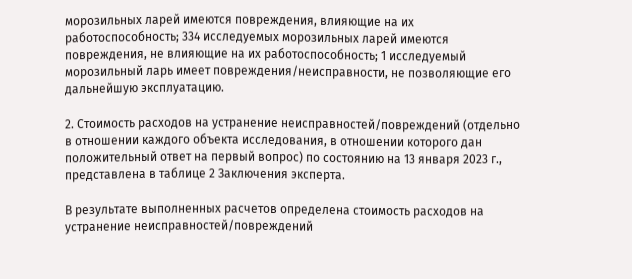морозильных ларей имеются повреждения, влияющие на их работоспособность; 334 исследуемых морозильных ларей имеются повреждения, не влияющие на их работоспособность; 1 исследуемый морозильный ларь имеет повреждения/неисправности, не позволяющие его дальнейшую эксплуатацию.

2. Стоимость расходов на устранение неисправностей/повреждений (отдельно в отношении каждого объекта исследования, в отношении которого дан положительный ответ на первый вопрос) по состоянию на 13 января 2023 г., представлена в таблице 2 Заключения эксперта.

В результате выполненных расчетов определена стоимость расходов на устранение неисправностей/повреждений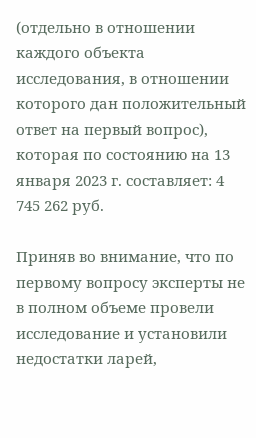(отдельно в отношении каждого объекта исследования, в отношении которого дан положительный ответ на первый вопрос), которая по состоянию на 13 января 2023 г. составляет: 4 745 262 руб.

Приняв во внимание, что по первому вопросу эксперты не в полном объеме провели исследование и установили недостатки ларей,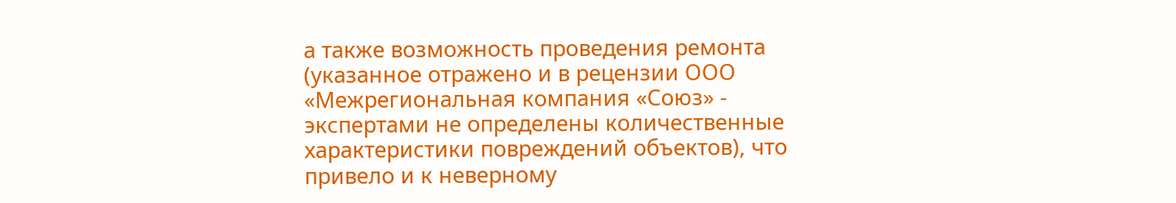а также возможность проведения ремонта (указанное отражено и в рецензии ООО «Межрегиональная компания «Союз» - экспертами не определены количественные характеристики повреждений объектов), что привело и к неверному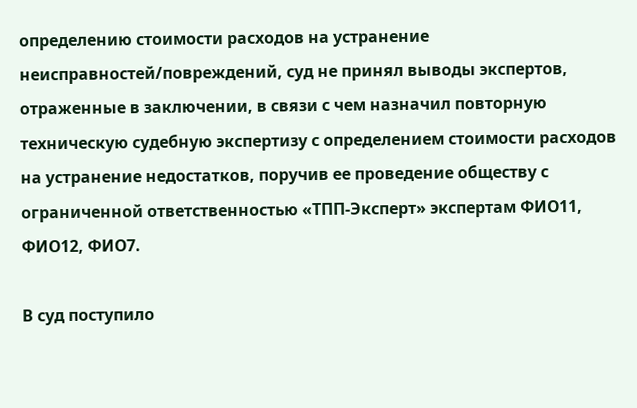определению стоимости расходов на устранение неисправностей/повреждений, суд не принял выводы экспертов, отраженные в заключении, в связи с чем назначил повторную техническую судебную экспертизу с определением стоимости расходов на устранение недостатков, поручив ее проведение обществу с ограниченной ответственностью «ТПП-Эксперт» экспертам ФИО11, ФИО12, ФИО7.

В суд поступило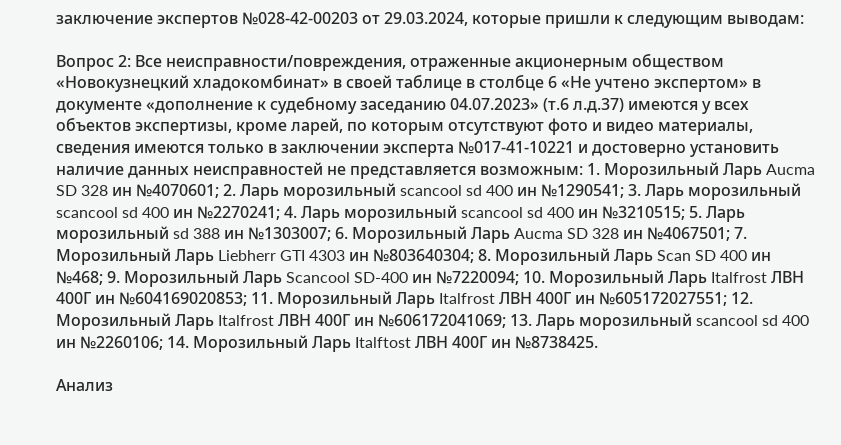заключение экспертов №028-42-00203 от 29.03.2024, которые пришли к следующим выводам:

Вопрос 2: Все неисправности/повреждения, отраженные акционерным обществом «Новокузнецкий хладокомбинат» в своей таблице в столбце 6 «Не учтено экспертом» в документе «дополнение к судебному заседанию 04.07.2023» (т.6 л.д.37) имеются у всех объектов экспертизы, кроме ларей, по которым отсутствуют фото и видео материалы, сведения имеются только в заключении эксперта №017-41-10221 и достоверно установить наличие данных неисправностей не представляется возможным: 1. Морозильный Ларь Aucma SD 328 ин №4070601; 2. Ларь морозильный scancool sd 400 ин №1290541; 3. Ларь морозильный scancool sd 400 ин №2270241; 4. Ларь морозильный scancool sd 400 ин №3210515; 5. Ларь морозильный sd 388 ин №1303007; 6. Морозильный Ларь Aucma SD 328 ин №4067501; 7. Морозильный Ларь Liebherr GTI 4303 ин №803640304; 8. Морозильный Ларь Scan SD 400 ин №468; 9. Морозильный Ларь Scancool SD-400 ин №7220094; 10. Морозильный Ларь Italfrost ЛВН 400Г ин №604169020853; 11. Морозильный Ларь Italfrost ЛВН 400Г ин №605172027551; 12. Морозильный Ларь Italfrost ЛВН 400Г ин №606172041069; 13. Ларь морозильный scancool sd 400 ин №2260106; 14. Морозильный Ларь Italftost ЛВН 400Г ин №8738425.

Анализ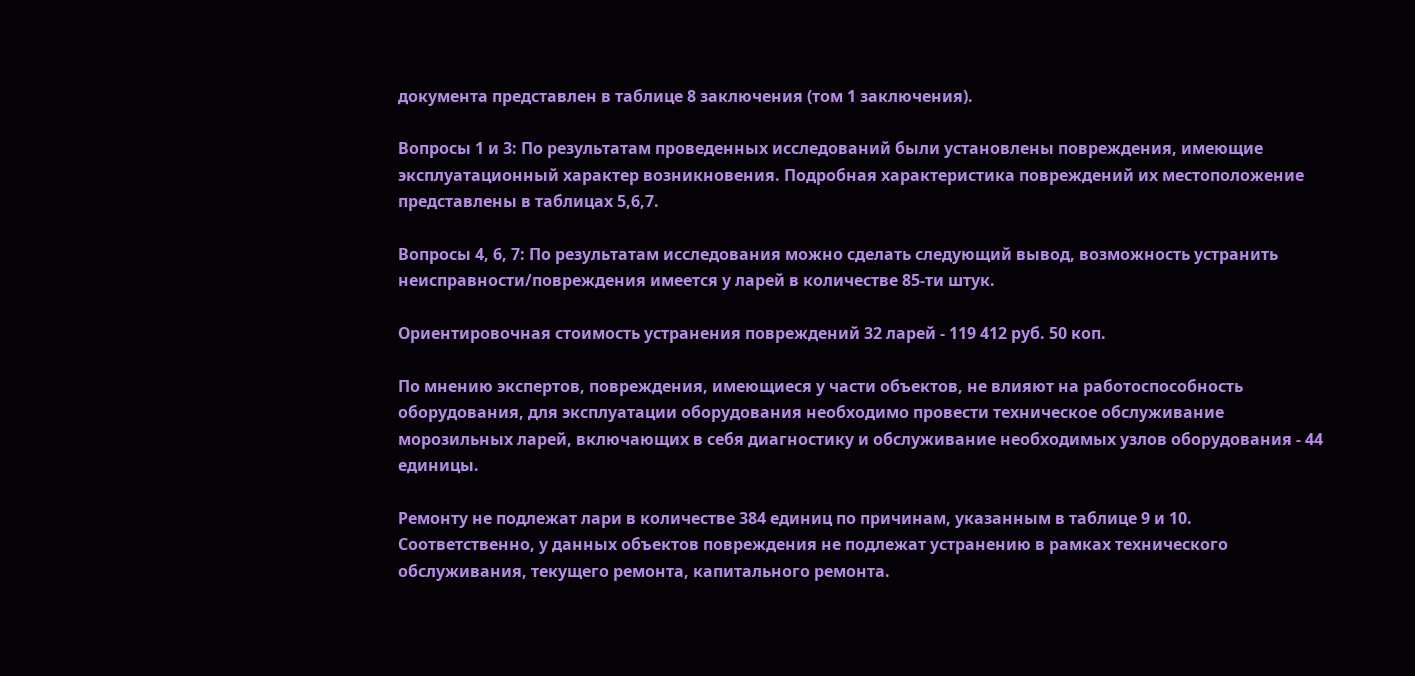документа представлен в таблице 8 заключения (том 1 заключения).

Вопросы 1 и 3: По результатам проведенных исследований были установлены повреждения, имеющие эксплуатационный характер возникновения. Подробная характеристика повреждений их местоположение представлены в таблицах 5,6,7.

Вопросы 4, 6, 7: По результатам исследования можно сделать следующий вывод, возможность устранить неисправности/повреждения имеется у ларей в количестве 85-ти штук.

Ориентировочная стоимость устранения повреждений 32 ларей - 119 412 руб. 50 коп.

По мнению экспертов, повреждения, имеющиеся у части объектов, не влияют на работоспособность оборудования, для эксплуатации оборудования необходимо провести техническое обслуживание морозильных ларей, включающих в себя диагностику и обслуживание необходимых узлов оборудования - 44 единицы.

Ремонту не подлежат лари в количестве 384 единиц по причинам, указанным в таблице 9 и 10. Соответственно, у данных объектов повреждения не подлежат устранению в рамках технического обслуживания, текущего ремонта, капитального ремонта.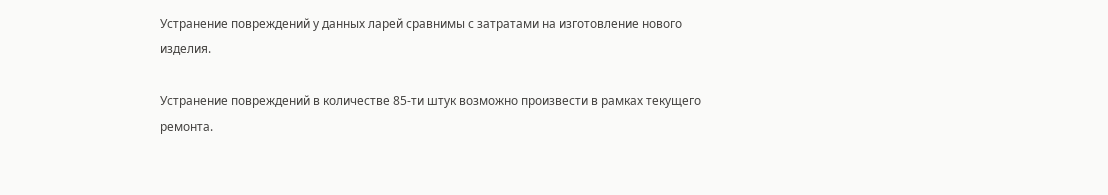Устранение повреждений у данных ларей сравнимы с затратами на изготовление нового изделия.

Устранение повреждений в количестве 85-ти штук возможно произвести в рамках текущего ремонта.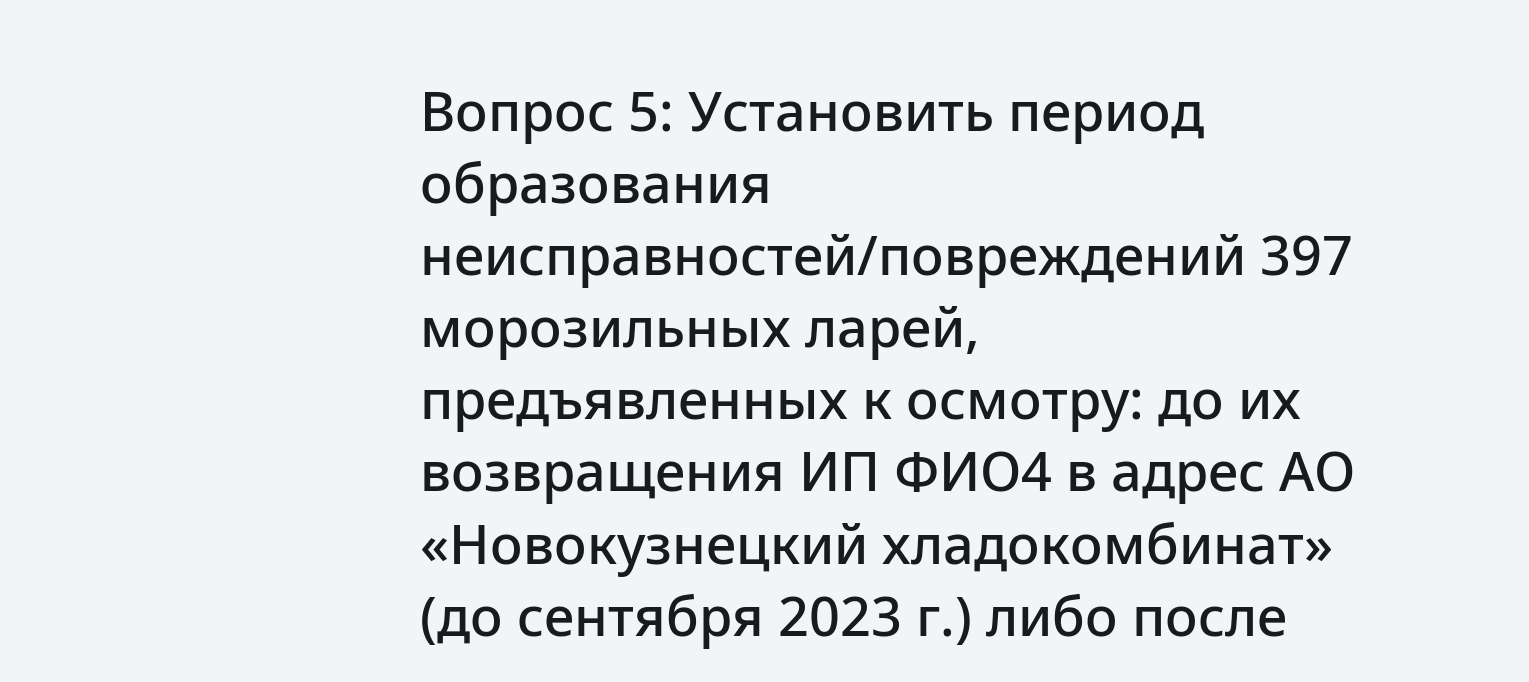Вопрос 5: Установить период образования неисправностей/повреждений 397 морозильных ларей, предъявленных к осмотру: до их возвращения ИП ФИО4 в адрес АО «Новокузнецкий хладокомбинат» (до сентября 2023 г.) либо после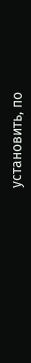установить, по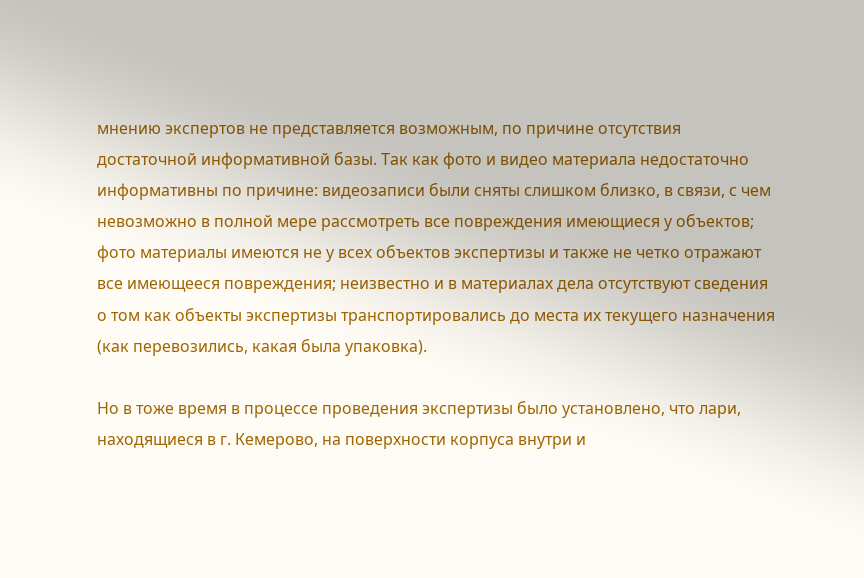мнению экспертов не представляется возможным, по причине отсутствия достаточной информативной базы. Так как фото и видео материала недостаточно информативны по причине: видеозаписи были сняты слишком близко, в связи, с чем невозможно в полной мере рассмотреть все повреждения имеющиеся у объектов; фото материалы имеются не у всех объектов экспертизы и также не четко отражают все имеющееся повреждения; неизвестно и в материалах дела отсутствуют сведения о том как объекты экспертизы транспортировались до места их текущего назначения (как перевозились, какая была упаковка).

Но в тоже время в процессе проведения экспертизы было установлено, что лари, находящиеся в г. Кемерово, на поверхности корпуса внутри и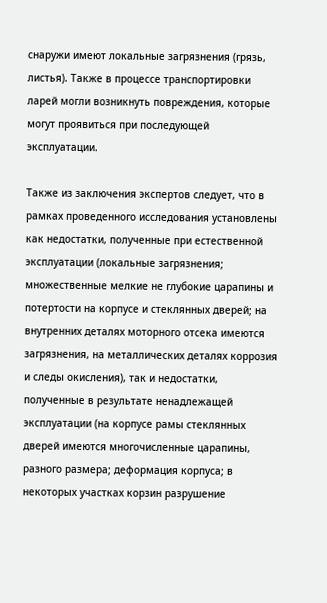снаружи имеют локальные загрязнения (грязь, листья). Также в процессе транспортировки ларей могли возникнуть повреждения, которые могут проявиться при последующей эксплуатации.

Также из заключения экспертов следует, что в рамках проведенного исследования установлены как недостатки, полученные при естественной эксплуатации (локальные загрязнения; множественные мелкие не глубокие царапины и потертости на корпусе и стеклянных дверей; на внутренних деталях моторного отсека имеются загрязнения, на металлических деталях коррозия и следы окисления), так и недостатки, полученные в результате ненадлежащей эксплуатации (на корпусе рамы стеклянных дверей имеются многочисленные царапины, разного размера; деформация корпуса; в некоторых участках корзин разрушение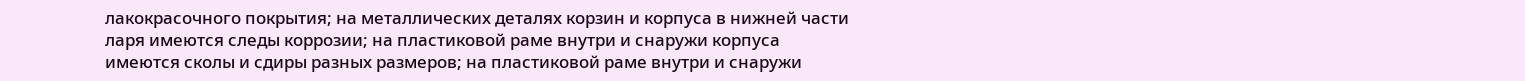лакокрасочного покрытия; на металлических деталях корзин и корпуса в нижней части ларя имеются следы коррозии; на пластиковой раме внутри и снаружи корпуса имеются сколы и сдиры разных размеров; на пластиковой раме внутри и снаружи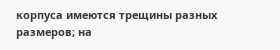корпуса имеются трещины разных размеров; на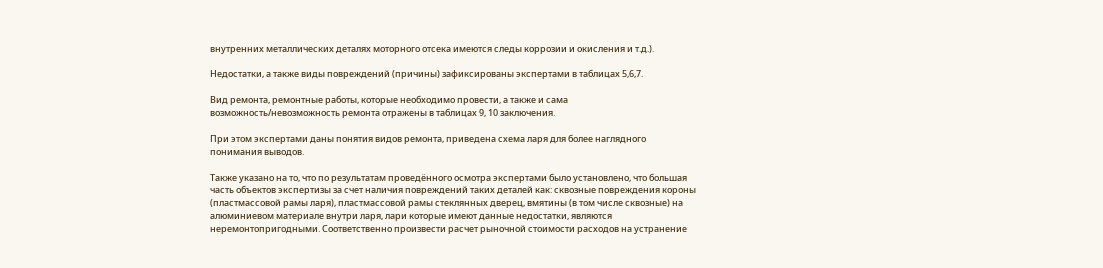внутренних металлических деталях моторного отсека имеются следы коррозии и окисления и т.д.).

Недостатки, а также виды повреждений (причины) зафиксированы экспертами в таблицах 5,6,7.

Вид ремонта, ремонтные работы, которые необходимо провести, а также и сама возможность/невозможность ремонта отражены в таблицах 9, 10 заключения.

При этом экспертами даны понятия видов ремонта, приведена схема ларя для более наглядного понимания выводов.

Также указано на то, что по результатам проведённого осмотра экспертами было установлено, что большая часть объектов экспертизы за счет наличия повреждений таких деталей как: сквозные повреждения короны (пластмассовой рамы ларя), пластмассовой рамы стеклянных дверец, вмятины (в том числе сквозные) на алюминиевом материале внутри ларя, лари которые имеют данные недостатки, являются неремонтопригодными. Соответственно произвести расчет рыночной стоимости расходов на устранение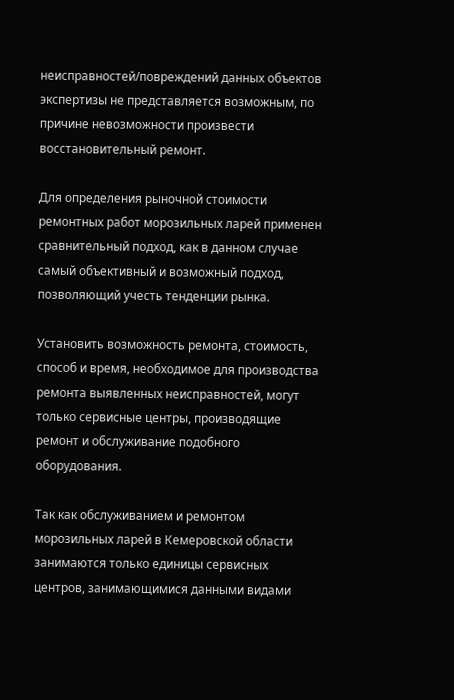неисправностей/повреждений данных объектов экспертизы не представляется возможным, по причине невозможности произвести восстановительный ремонт.

Для определения рыночной стоимости ремонтных работ морозильных ларей применен сравнительный подход, как в данном случае самый объективный и возможный подход, позволяющий учесть тенденции рынка.

Установить возможность ремонта, стоимость, способ и время, необходимое для производства ремонта выявленных неисправностей, могут только сервисные центры, производящие ремонт и обслуживание подобного оборудования.

Так как обслуживанием и ремонтом морозильных ларей в Кемеровской области занимаются только единицы сервисных центров, занимающимися данными видами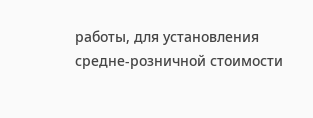работы, для установления средне-розничной стоимости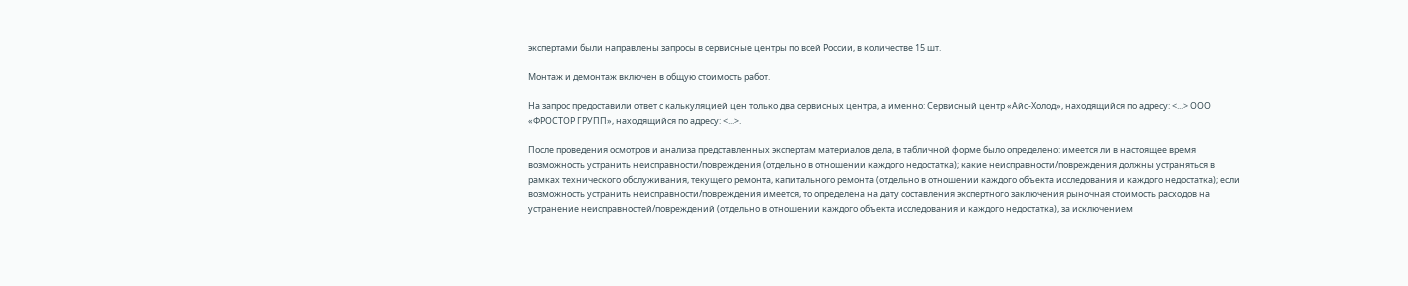экспертами были направлены запросы в сервисные центры по всей России, в количестве 15 шт.

Монтаж и демонтаж включен в общую стоимость работ.

На запрос предоставили ответ с калькуляцией цен только два сервисных центра, а именно: Сервисный центр «Айс-Холод», находящийся по адресу: <...> ООО «ФРОСТОР ГРУПП», находящийся по адресу: <...>.

После проведения осмотров и анализа представленных экспертам материалов дела, в табличной форме было определено: имеется ли в настоящее время возможность устранить неисправности/повреждения (отдельно в отношении каждого недостатка); какие неисправности/повреждения должны устраняться в рамках технического обслуживания, текущего ремонта, капитального ремонта (отдельно в отношении каждого объекта исследования и каждого недостатка); если возможность устранить неисправности/повреждения имеется, то определена на дату составления экспертного заключения рыночная стоимость расходов на устранение неисправностей/повреждений (отдельно в отношении каждого объекта исследования и каждого недостатка), за исключением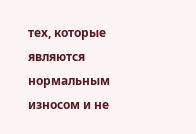тех, которые являются нормальным износом и не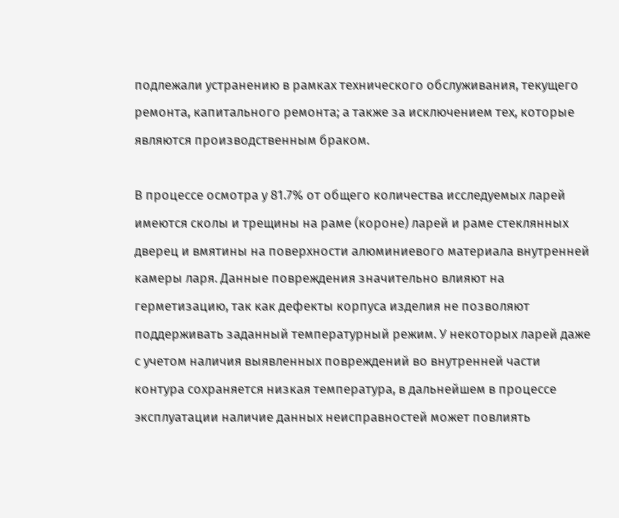подлежали устранению в рамках технического обслуживания, текущего ремонта, капитального ремонта; а также за исключением тех, которые являются производственным браком.

В процессе осмотра у 81.7% от общего количества исследуемых ларей имеются сколы и трещины на раме (короне) ларей и раме стеклянных дверец и вмятины на поверхности алюминиевого материала внутренней камеры ларя. Данные повреждения значительно влияют на герметизацию, так как дефекты корпуса изделия не позволяют поддерживать заданный температурный режим. У некоторых ларей даже с учетом наличия выявленных повреждений во внутренней части контура сохраняется низкая температура, в дальнейшем в процессе эксплуатации наличие данных неисправностей может повлиять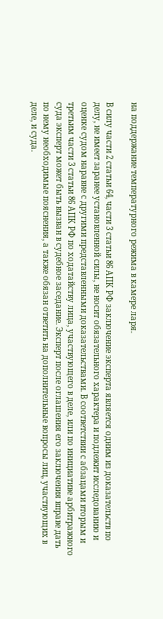на поддержание температурного режима в камере ларя.

В силу части 2 статьи 64, части 3 статьи 86 АПК РФ заключение эксперта является одним из доказательств по делу, не имеет заранее установленной силы, не носит обязательного характера и подлежит исследованию и оценке судом наравне с другими представленными доказательствами. В соответствии с абзацами вторым и третьим части 3 статьи 86 АПК РФ по ходатайству лица, участвующего в деле, или по инициативе арбитражного суда эксперт может быть вызван в судебное заседание. Эксперт после оглашения его заключения вправе дать по нему необходимые пояснения, а также обязан ответить на дополнительные вопросы лиц, участвующих в деле, и суда.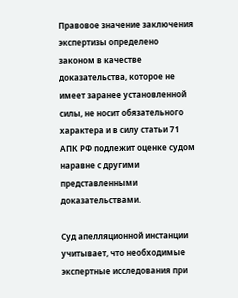Правовое значение заключения экспертизы определено законом в качестве доказательства, которое не имеет заранее установленной силы, не носит обязательного характера и в силу статьи 71 АПК РФ подлежит оценке судом наравне с другими представленными доказательствами.

Суд апелляционной инстанции учитывает, что необходимые экспертные исследования при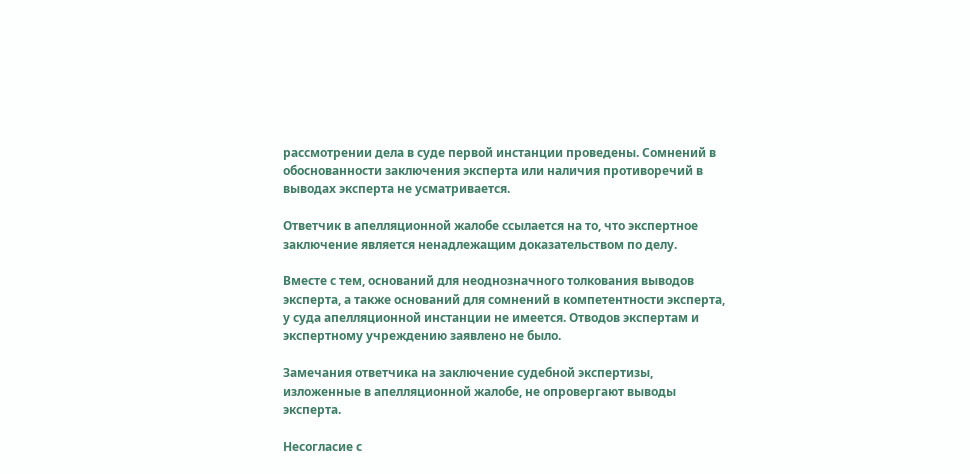рассмотрении дела в суде первой инстанции проведены. Сомнений в обоснованности заключения эксперта или наличия противоречий в выводах эксперта не усматривается.

Ответчик в апелляционной жалобе ссылается на то, что экспертное заключение является ненадлежащим доказательством по делу.

Вместе с тем, оснований для неоднозначного толкования выводов эксперта, а также оснований для сомнений в компетентности эксперта, у суда апелляционной инстанции не имеется. Отводов экспертам и экспертному учреждению заявлено не было.

Замечания ответчика на заключение судебной экспертизы, изложенные в апелляционной жалобе, не опровергают выводы эксперта.

Несогласие с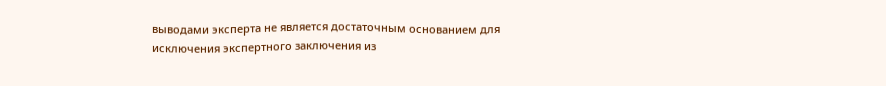выводами эксперта не является достаточным основанием для исключения экспертного заключения из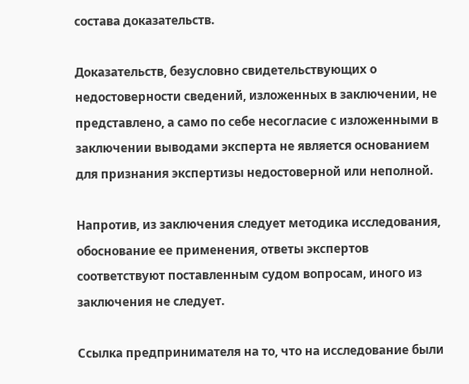состава доказательств.

Доказательств, безусловно свидетельствующих о недостоверности сведений, изложенных в заключении, не представлено, а само по себе несогласие с изложенными в заключении выводами эксперта не является основанием для признания экспертизы недостоверной или неполной.

Напротив, из заключения следует методика исследования, обоснование ее применения, ответы экспертов соответствуют поставленным судом вопросам, иного из заключения не следует.

Ссылка предпринимателя на то, что на исследование были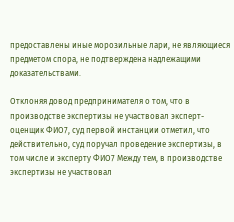предоставлены иные морозильные лари, не являющиеся предметом спора, не подтверждена надлежащими доказательствами.

Отклоняя довод предпринимателя о том, что в производстве экспертизы не участвовал эксперт-оценщик ФИО7, суд первой инстанции отметил, что действительно, суд поручал проведение экспертизы, в том числе и эксперту ФИО7 Между тем, в производстве экспертизы не участвовал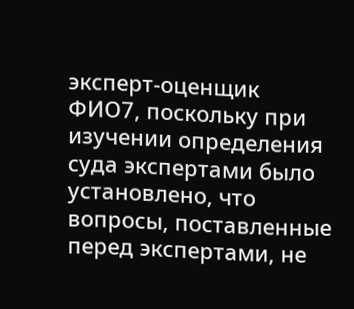эксперт-оценщик ФИО7, поскольку при изучении определения суда экспертами было установлено, что вопросы, поставленные перед экспертами, не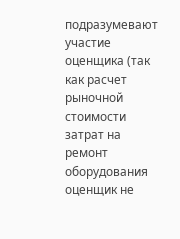подразумевают участие оценщика (так как расчет рыночной стоимости затрат на ремонт оборудования оценщик не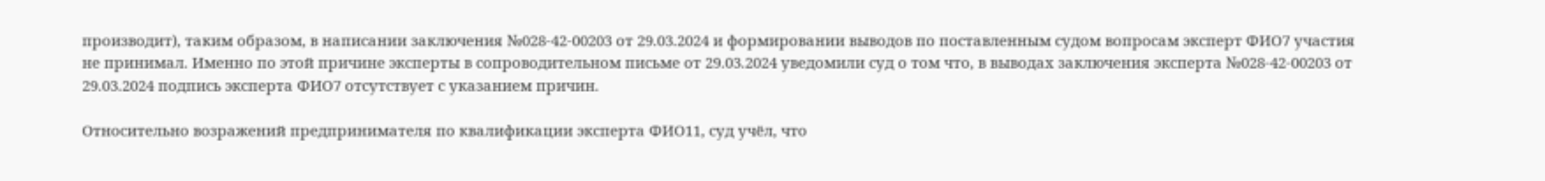производит), таким образом, в написании заключения №028-42-00203 от 29.03.2024 и формировании выводов по поставленным судом вопросам эксперт ФИО7 участия не принимал. Именно по этой причине эксперты в сопроводительном письме от 29.03.2024 уведомили суд о том что, в выводах заключения эксперта №028-42-00203 от 29.03.2024 подпись эксперта ФИО7 отсутствует с указанием причин.

Относительно возражений предпринимателя по квалификации эксперта ФИО11, суд учёл, что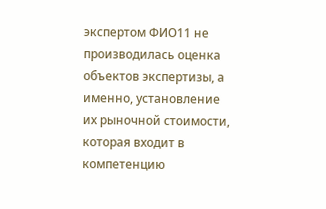экспертом ФИО11 не производилась оценка объектов экспертизы, а именно, установление их рыночной стоимости, которая входит в компетенцию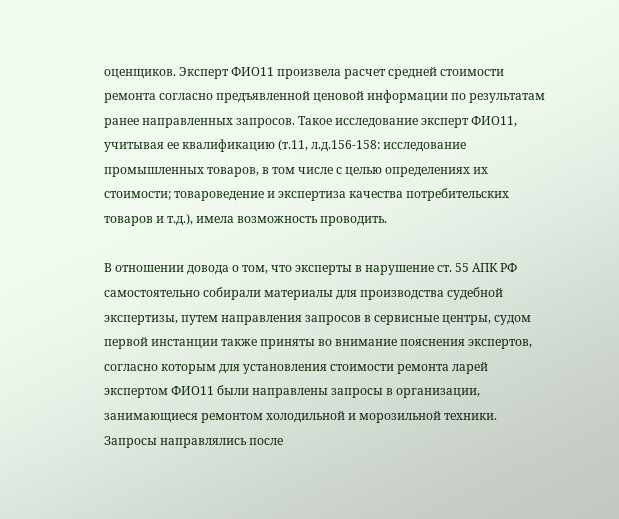оценщиков. Эксперт ФИО11 произвела расчет средней стоимости ремонта согласно предъявленной ценовой информации по результатам ранее направленных запросов. Такое исследование эксперт ФИО11, учитывая ее квалификацию (т.11, л.д.156-158: исследование промышленных товаров, в том числе с целью определениях их стоимости; товароведение и экспертиза качества потребительских товаров и т.д.), имела возможность проводить.

В отношении довода о том, что эксперты в нарушение ст. 55 АПК РФ самостоятельно собирали материалы для производства судебной экспертизы, путем направления запросов в сервисные центры, судом первой инстанции также приняты во внимание пояснения экспертов, согласно которым для установления стоимости ремонта ларей экспертом ФИО11 были направлены запросы в организации, занимающиеся ремонтом холодильной и морозильной техники. Запросы направлялись после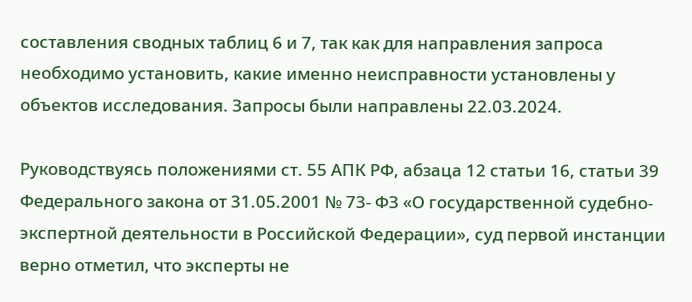составления сводных таблиц 6 и 7, так как для направления запроса необходимо установить, какие именно неисправности установлены у объектов исследования. Запросы были направлены 22.03.2024.

Руководствуясь положениями ст. 55 АПК РФ, абзаца 12 статьи 16, статьи 39 Федерального закона от 31.05.2001 № 73- ФЗ «О государственной судебно-экспертной деятельности в Российской Федерации», суд первой инстанции верно отметил, что эксперты не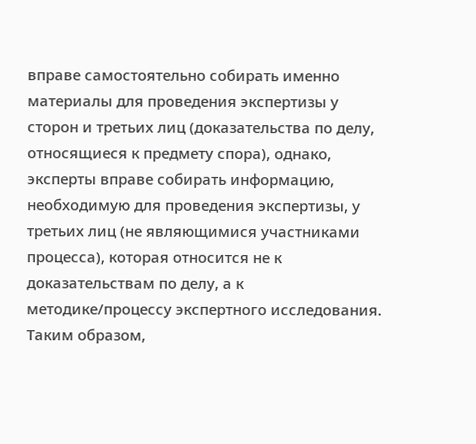вправе самостоятельно собирать именно материалы для проведения экспертизы у сторон и третьих лиц (доказательства по делу, относящиеся к предмету спора), однако, эксперты вправе собирать информацию, необходимую для проведения экспертизы, у третьих лиц (не являющимися участниками процесса), которая относится не к доказательствам по делу, а к методике/процессу экспертного исследования. Таким образом,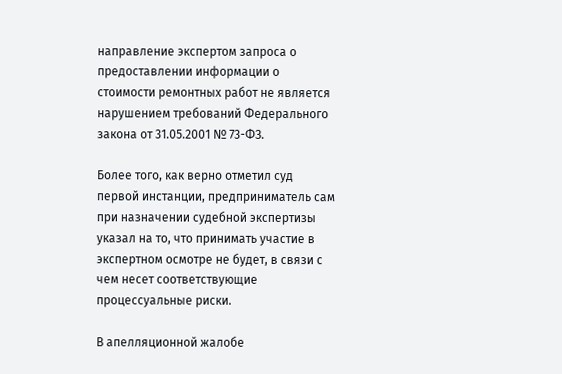направление экспертом запроса о предоставлении информации о стоимости ремонтных работ не является нарушением требований Федерального закона от 31.05.2001 № 73-ФЗ.

Более того, как верно отметил суд первой инстанции, предприниматель сам при назначении судебной экспертизы указал на то, что принимать участие в экспертном осмотре не будет, в связи с чем несет соответствующие процессуальные риски.

В апелляционной жалобе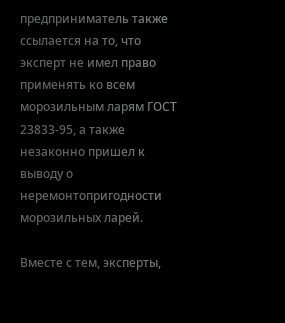предприниматель также ссылается на то, что эксперт не имел право применять ко всем морозильным ларям ГОСТ 23833-95, а также незаконно пришел к выводу о неремонтопригодности морозильных ларей.

Вместе с тем, эксперты,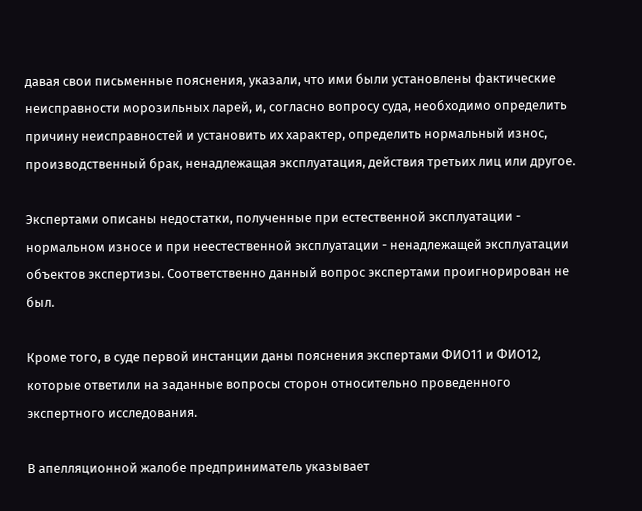давая свои письменные пояснения, указали, что ими были установлены фактические неисправности морозильных ларей, и, согласно вопросу суда, необходимо определить причину неисправностей и установить их характер, определить нормальный износ, производственный брак, ненадлежащая эксплуатация, действия третьих лиц или другое.

Экспертами описаны недостатки, полученные при естественной эксплуатации - нормальном износе и при неестественной эксплуатации - ненадлежащей эксплуатации объектов экспертизы. Соответственно данный вопрос экспертами проигнорирован не был.

Кроме того, в суде первой инстанции даны пояснения экспертами ФИО11 и ФИО12, которые ответили на заданные вопросы сторон относительно проведенного экспертного исследования.

В апелляционной жалобе предприниматель указывает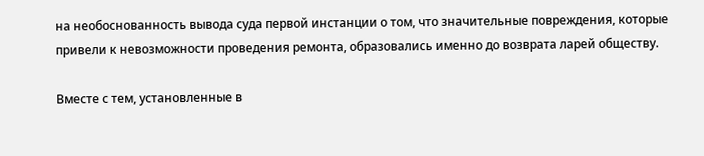на необоснованность вывода суда первой инстанции о том, что значительные повреждения, которые привели к невозможности проведения ремонта, образовались именно до возврата ларей обществу.

Вместе с тем, установленные в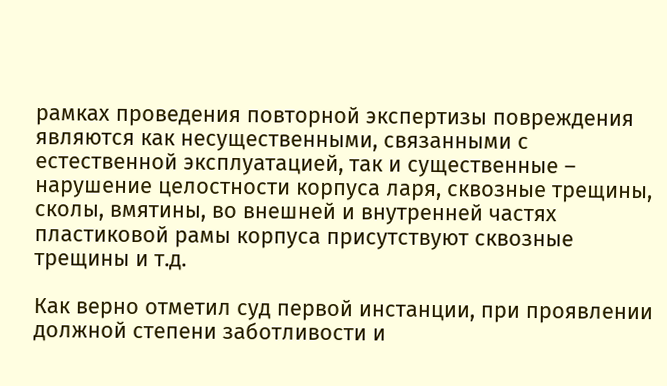рамках проведения повторной экспертизы повреждения являются как несущественными, связанными с естественной эксплуатацией, так и существенные – нарушение целостности корпуса ларя, сквозные трещины, сколы, вмятины, во внешней и внутренней частях пластиковой рамы корпуса присутствуют сквозные трещины и т.д.

Как верно отметил суд первой инстанции, при проявлении должной степени заботливости и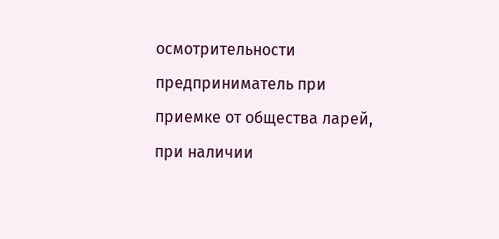осмотрительности предприниматель при приемке от общества ларей, при наличии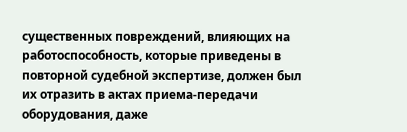существенных повреждений, влияющих на работоспособность, которые приведены в повторной судебной экспертизе, должен был их отразить в актах приема-передачи оборудования, даже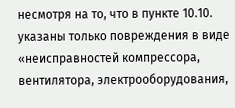несмотря на то, что в пункте 10.10. указаны только повреждения в виде «неисправностей компрессора, вентилятора, электрооборудования,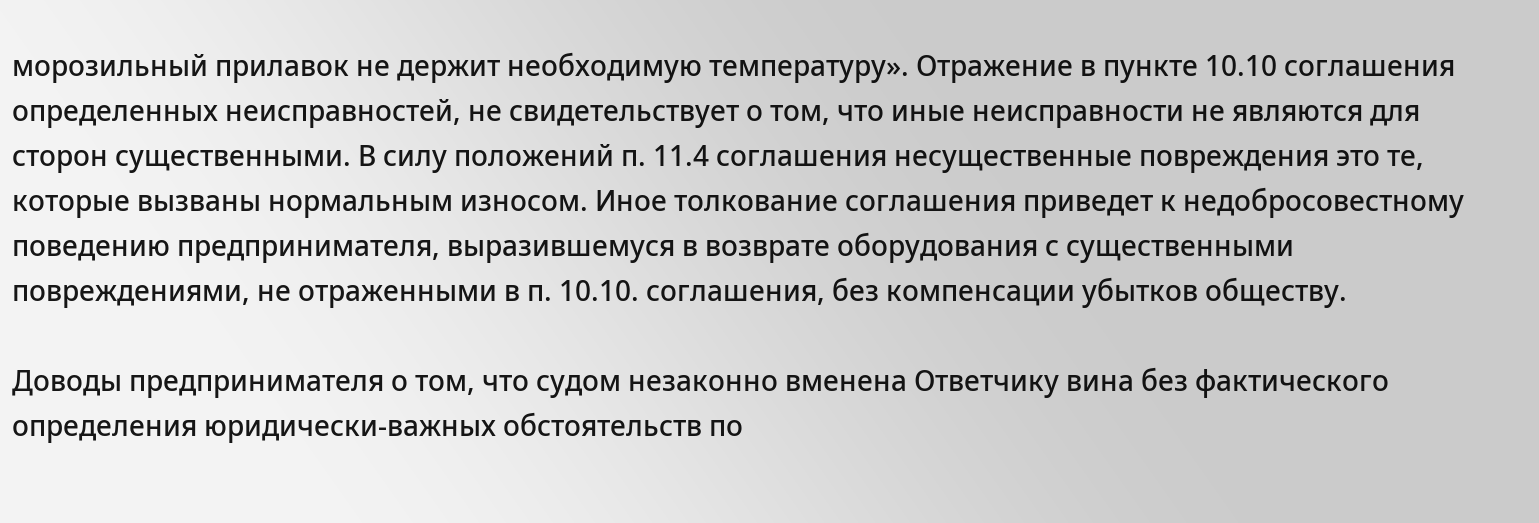морозильный прилавок не держит необходимую температуру». Отражение в пункте 10.10 соглашения определенных неисправностей, не свидетельствует о том, что иные неисправности не являются для сторон существенными. В силу положений п. 11.4 соглашения несущественные повреждения это те, которые вызваны нормальным износом. Иное толкование соглашения приведет к недобросовестному поведению предпринимателя, выразившемуся в возврате оборудования с существенными повреждениями, не отраженными в п. 10.10. соглашения, без компенсации убытков обществу.

Доводы предпринимателя о том, что судом незаконно вменена Ответчику вина без фактического определения юридически-важных обстоятельств по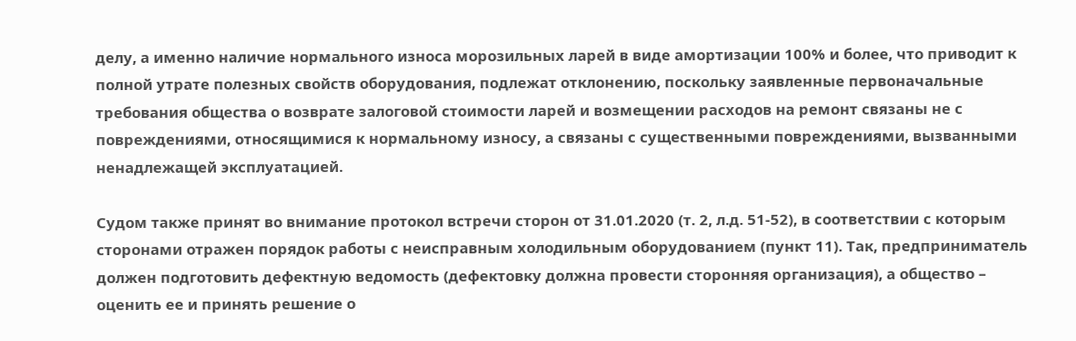делу, а именно наличие нормального износа морозильных ларей в виде амортизации 100% и более, что приводит к полной утрате полезных свойств оборудования, подлежат отклонению, поскольку заявленные первоначальные требования общества о возврате залоговой стоимости ларей и возмещении расходов на ремонт связаны не с повреждениями, относящимися к нормальному износу, а связаны с существенными повреждениями, вызванными ненадлежащей эксплуатацией.

Судом также принят во внимание протокол встречи сторон от 31.01.2020 (т. 2, л.д. 51-52), в соответствии с которым сторонами отражен порядок работы с неисправным холодильным оборудованием (пункт 11). Так, предприниматель должен подготовить дефектную ведомость (дефектовку должна провести сторонняя организация), а общество – оценить ее и принять решение о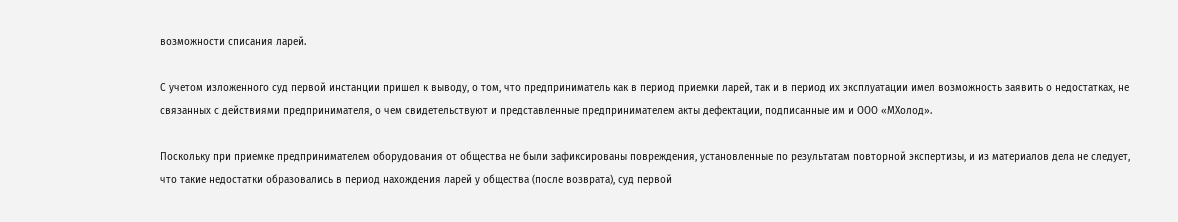возможности списания ларей.

С учетом изложенного суд первой инстанции пришел к выводу, о том, что предприниматель как в период приемки ларей, так и в период их эксплуатации имел возможность заявить о недостатках, не связанных с действиями предпринимателя, о чем свидетельствуют и представленные предпринимателем акты дефектации, подписанные им и ООО «МХолод».

Поскольку при приемке предпринимателем оборудования от общества не были зафиксированы повреждения, установленные по результатам повторной экспертизы, и из материалов дела не следует, что такие недостатки образовались в период нахождения ларей у общества (после возврата), суд первой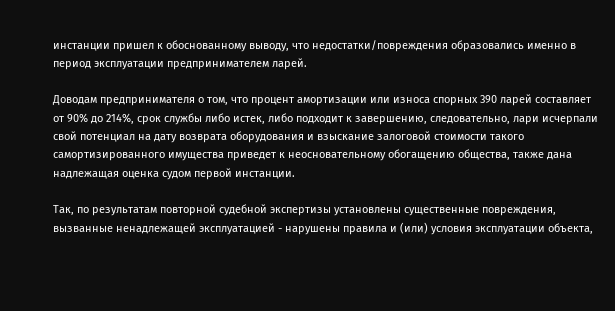инстанции пришел к обоснованному выводу, что недостатки/повреждения образовались именно в период эксплуатации предпринимателем ларей.

Доводам предпринимателя о том, что процент амортизации или износа спорных 390 ларей составляет от 90% до 214%, срок службы либо истек, либо подходит к завершению, следовательно, лари исчерпали свой потенциал на дату возврата оборудования и взыскание залоговой стоимости такого самортизированного имущества приведет к неосновательному обогащению общества, также дана надлежащая оценка судом первой инстанции.

Так, по результатам повторной судебной экспертизы установлены существенные повреждения, вызванные ненадлежащей эксплуатацией - нарушены правила и (или) условия эксплуатации объекта,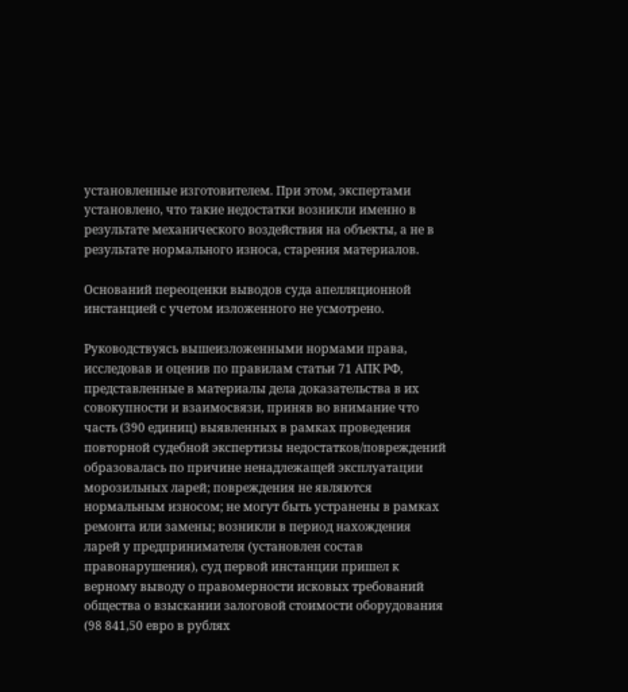установленные изготовителем. При этом, экспертами установлено, что такие недостатки возникли именно в результате механического воздействия на объекты, а не в результате нормального износа, старения материалов.

Оснований переоценки выводов суда апелляционной инстанцией с учетом изложенного не усмотрено.

Руководствуясь вышеизложенными нормами права, исследовав и оценив по правилам статьи 71 АПК РФ, представленные в материалы дела доказательства в их совокупности и взаимосвязи, приняв во внимание что часть (390 единиц) выявленных в рамках проведения повторной судебной экспертизы недостатков/повреждений образовалась по причине ненадлежащей эксплуатации морозильных ларей; повреждения не являются нормальным износом; не могут быть устранены в рамках ремонта или замены; возникли в период нахождения ларей у предпринимателя (установлен состав правонарушения), суд первой инстанции пришел к верному выводу о правомерности исковых требований общества о взыскании залоговой стоимости оборудования (98 841,50 евро в рублях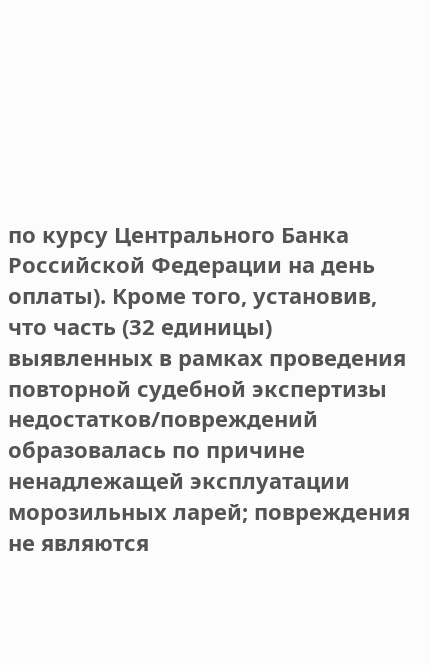по курсу Центрального Банка Российской Федерации на день оплаты). Кроме того, установив, что часть (32 единицы) выявленных в рамках проведения повторной судебной экспертизы недостатков/повреждений образовалась по причине ненадлежащей эксплуатации морозильных ларей; повреждения не являются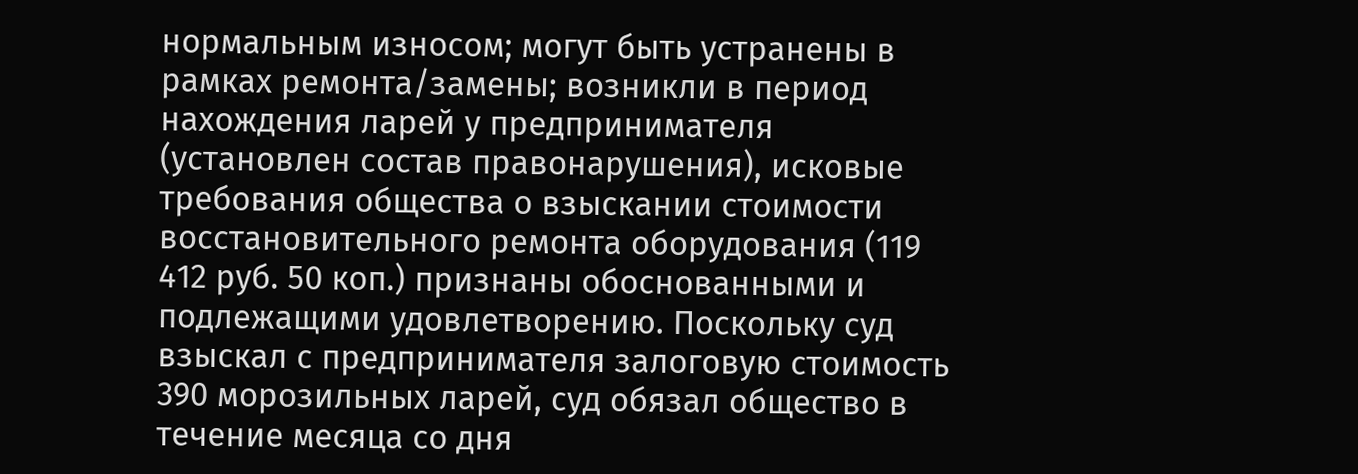нормальным износом; могут быть устранены в рамках ремонта/замены; возникли в период нахождения ларей у предпринимателя (установлен состав правонарушения), исковые требования общества о взыскании стоимости восстановительного ремонта оборудования (119 412 руб. 50 коп.) признаны обоснованными и подлежащими удовлетворению. Поскольку суд взыскал с предпринимателя залоговую стоимость 390 морозильных ларей, суд обязал общество в течение месяца со дня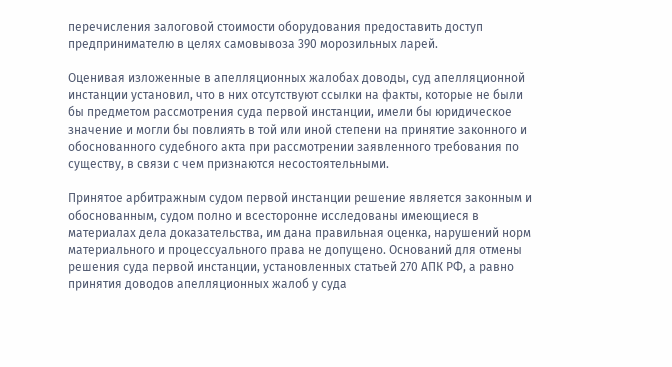перечисления залоговой стоимости оборудования предоставить доступ предпринимателю в целях самовывоза 390 морозильных ларей.

Оценивая изложенные в апелляционных жалобах доводы, суд апелляционной инстанции установил, что в них отсутствуют ссылки на факты, которые не были бы предметом рассмотрения суда первой инстанции, имели бы юридическое значение и могли бы повлиять в той или иной степени на принятие законного и обоснованного судебного акта при рассмотрении заявленного требования по существу, в связи с чем признаются несостоятельными.

Принятое арбитражным судом первой инстанции решение является законным и обоснованным, судом полно и всесторонне исследованы имеющиеся в материалах дела доказательства, им дана правильная оценка, нарушений норм материального и процессуального права не допущено. Оснований для отмены решения суда первой инстанции, установленных статьей 270 АПК РФ, а равно принятия доводов апелляционных жалоб у суда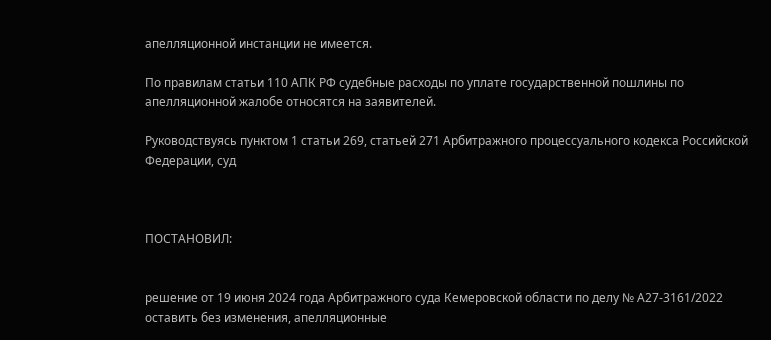апелляционной инстанции не имеется.

По правилам статьи 110 АПК РФ судебные расходы по уплате государственной пошлины по апелляционной жалобе относятся на заявителей.

Руководствуясь пунктом 1 статьи 269, статьей 271 Арбитражного процессуального кодекса Российской Федерации, суд



ПОСТАНОВИЛ:


решение от 19 июня 2024 года Арбитражного суда Кемеровской области по делу № А27-3161/2022 оставить без изменения, апелляционные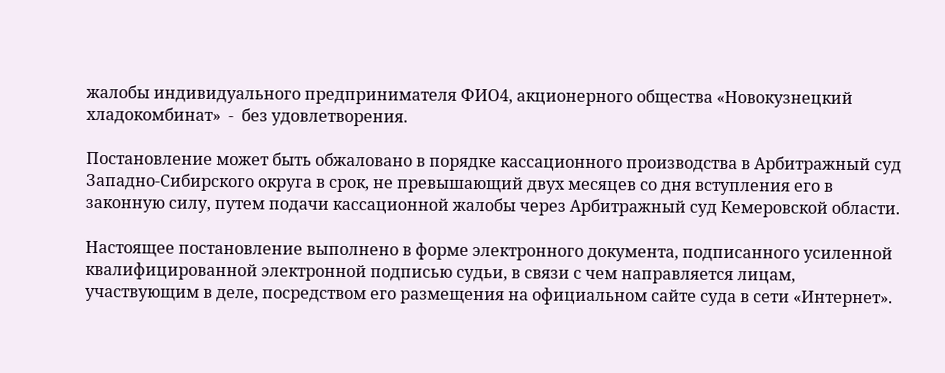жалобы индивидуального предпринимателя ФИО4, акционерного общества «Новокузнецкий хладокомбинат»  -  без удовлетворения.

Постановление может быть обжаловано в порядке кассационного производства в Арбитражный суд Западно-Сибирского округа в срок, не превышающий двух месяцев со дня вступления его в законную силу, путем подачи кассационной жалобы через Арбитражный суд Кемеровской области.

Настоящее постановление выполнено в форме электронного документа, подписанного усиленной квалифицированной электронной подписью судьи, в связи с чем направляется лицам, участвующим в деле, посредством его размещения на официальном сайте суда в сети «Интернет».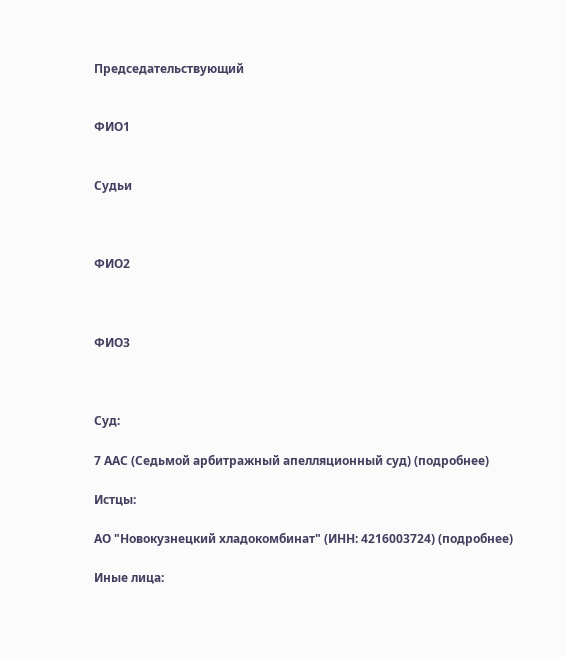Председательствующий


ФИО1


Судьи



ФИО2



ФИО3



Суд:

7 ААС (Седьмой арбитражный апелляционный суд) (подробнее)

Истцы:

АО "Новокузнецкий хладокомбинат" (ИНН: 4216003724) (подробнее)

Иные лица: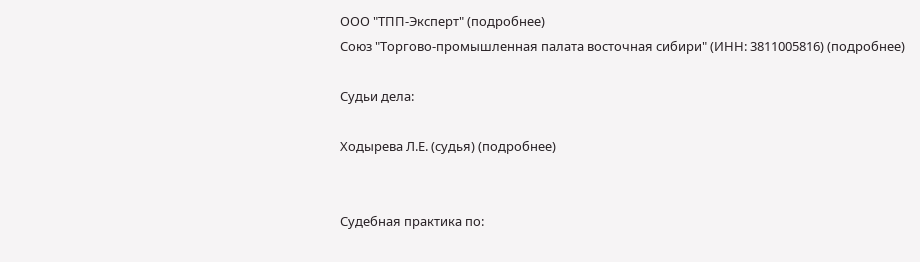ООО "ТПП-Эксперт" (подробнее)
Союз "Торгово-промышленная палата восточная сибири" (ИНН: 3811005816) (подробнее)

Судьи дела:

Ходырева Л.Е. (судья) (подробнее)


Судебная практика по: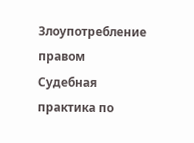Злоупотребление правом
Судебная практика по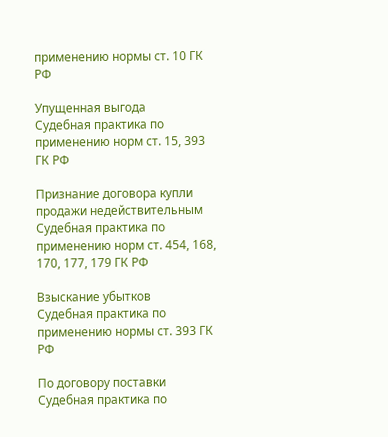применению нормы ст. 10 ГК РФ

Упущенная выгода
Судебная практика по применению норм ст. 15, 393 ГК РФ

Признание договора купли продажи недействительным
Судебная практика по применению норм ст. 454, 168, 170, 177, 179 ГК РФ

Взыскание убытков
Судебная практика по применению нормы ст. 393 ГК РФ

По договору поставки
Судебная практика по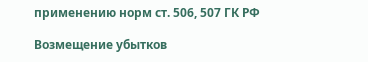применению норм ст. 506, 507 ГК РФ

Возмещение убытков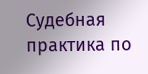Судебная практика по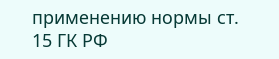применению нормы ст. 15 ГК РФ